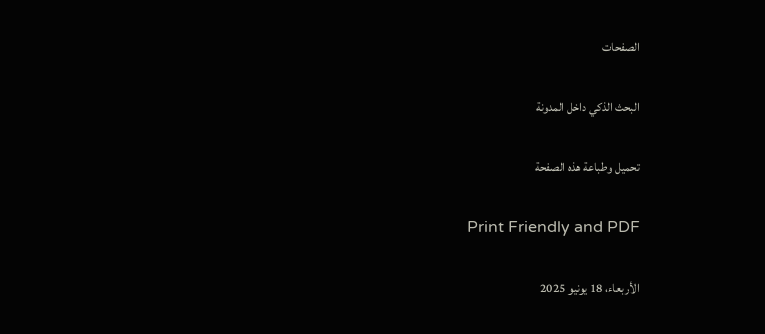الصفحات

البحث الذكي داخل المدونة

تحميل وطباعة هذه الصفحة

Print Friendly and PDF

الأربعاء، 18 يونيو 2025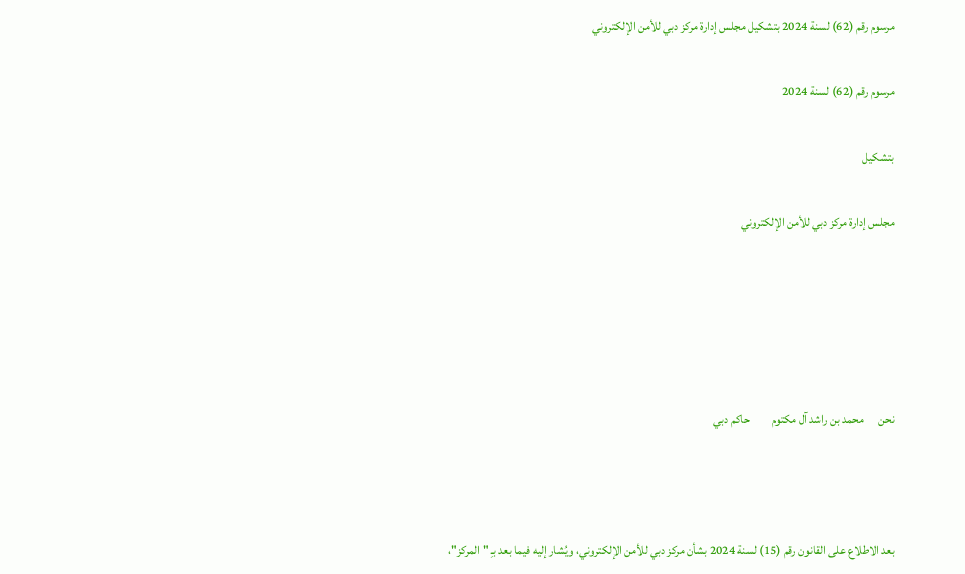مرسوم رقم (62) لسنة 2024 بتشكيل مجلس إدارة مركز دبي للأمن الإلكتروني

مرسوم رقم (62) لسنة 2024

بتشكيل

مجلس إدارة مركز دبي للأمن الإلكتروني





نحن      محمد بن راشد آل مكتوم         حاكم دبي



بعد الاطلاع على القانون رقم (15) لسنة 2024 بشأن مركز دبي للأمن الإلكتروني، ويُشار إليه فيما بعد بـِ "المركز"،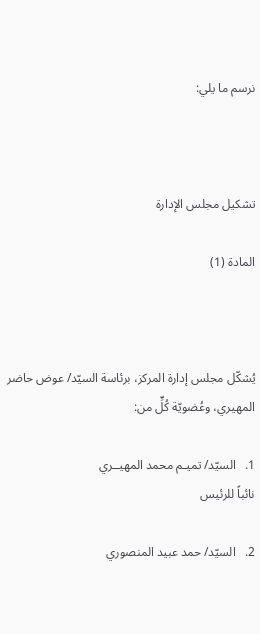نرسم ما يلي:



تشكيل مجلس الإدارة

المادة (1)



يُشكّل مجلس إدارة المركز، برئاسة السيّد/ عوض حاضر المهيري، وعُضويّة كُلٍّ من:

1.   السيّد/ تميـم محمد المهيــري                                                     نائباً للرئيس

2.   السيّد/ حمد عبيد المنصوري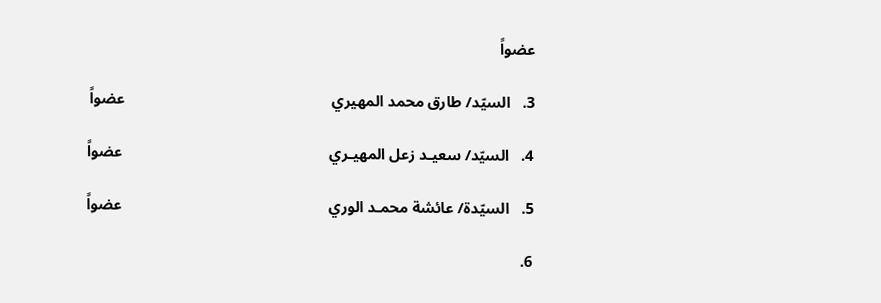عضواً

3.   السيّد/ طارق محمد المهيري                                                     عضواً

4.   السيّد/ سعيـد زعل المهيـري                                                     عضواً

5.   السيّدة/ عائشة محمـد الوري                                                     عضواً

6.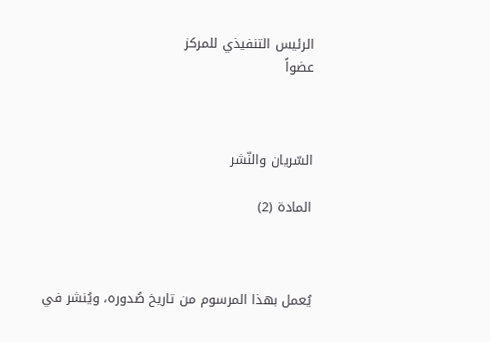الرئيس التنفيذي للمركز                                                           عضواً



السّريان والنّشر

المادة (2)



يُعمل بهذا المرسوم من تاريخ صُدوره، ويُنشر في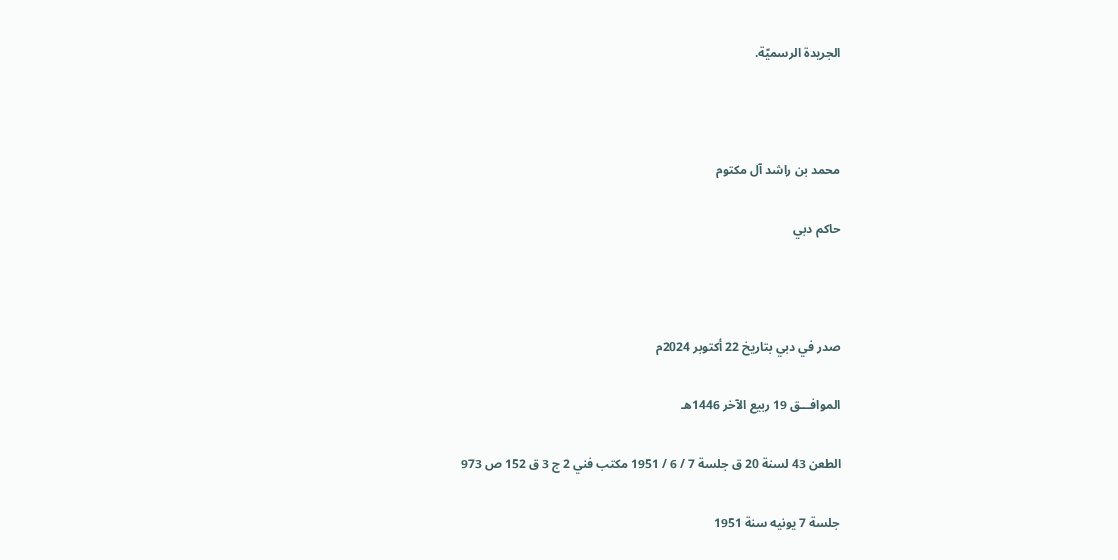الجريدة الرسميّة.



محمد بن راشد آل مكتوم

حاكم دبي



صدر في دبي بتاريخ 22 أكتوبر 2024م

الموافـــق 19 ربيع الآخر 1446هـ

الطعن 43 لسنة 20 ق جلسة 7 / 6 / 1951 مكتب فني 2 ج 3 ق 152 ص 973

جلسة 7 يونيه سنة 1951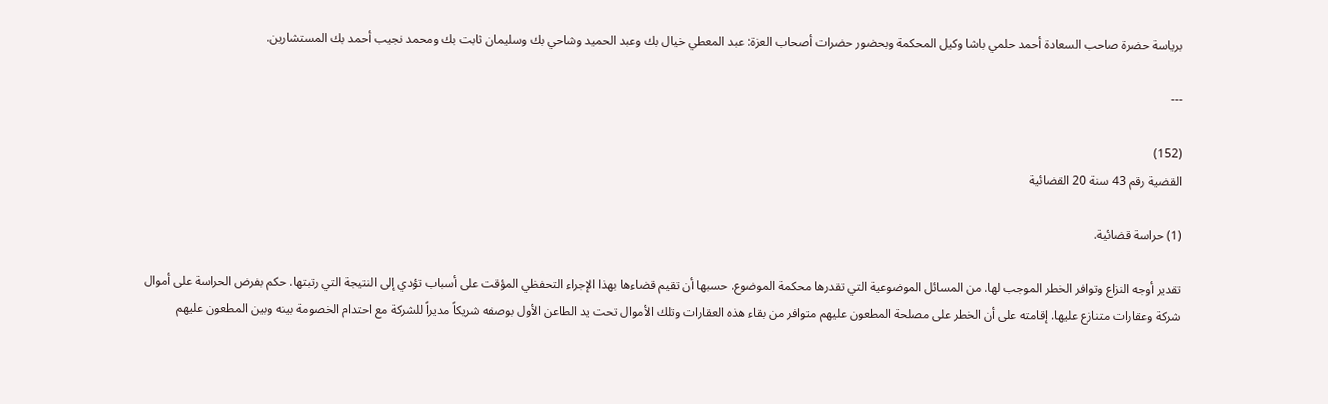برياسة حضرة صاحب السعادة أحمد حلمي باشا وكيل المحكمة وبحضور حضرات أصحاب العزة: عبد المعطي خيال بك وعبد الحميد وشاحي بك وسليمان ثابت بك ومحمد نجيب أحمد بك المستشارين.

---

(152)
القضية رقم 43 سنة 20 القضائية

(1) حراسة قضائية.

تقدير أوجه النزاع وتوافر الخطر الموجب لها. من المسائل الموضوعية التي تقدرها محكمة الموضوع. حسبها أن تقيم قضاءها بهذا الإجراء التحفظي المؤقت على أسباب تؤدي إلى النتيجة التي رتبتها. حكم بفرض الحراسة على أموال شركة وعقارات متنازع عليها. إقامته على أن الخطر على مصلحة المطعون عليهم متوافر من بقاء هذه العقارات وتلك الأموال تحت يد الطاعن الأول بوصفه شريكاً مديراً للشركة مع احتدام الخصومة بينه وبين المطعون عليهم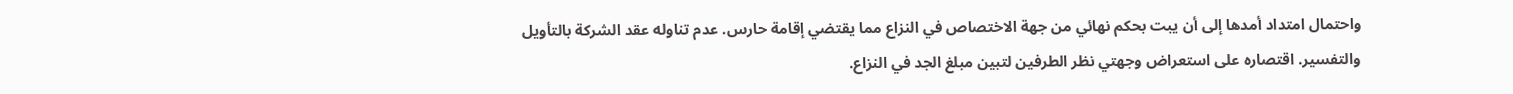واحتمال امتداد أمدها إلى أن يبت بحكم نهائي من جهة الاختصاص في النزاع مما يقتضي إقامة حارس. عدم تناوله عقد الشركة بالتأويل والتفسير. اقتصاره على استعراض وجهتي نظر الطرفين لتبين مبلغ الجد في النزاع.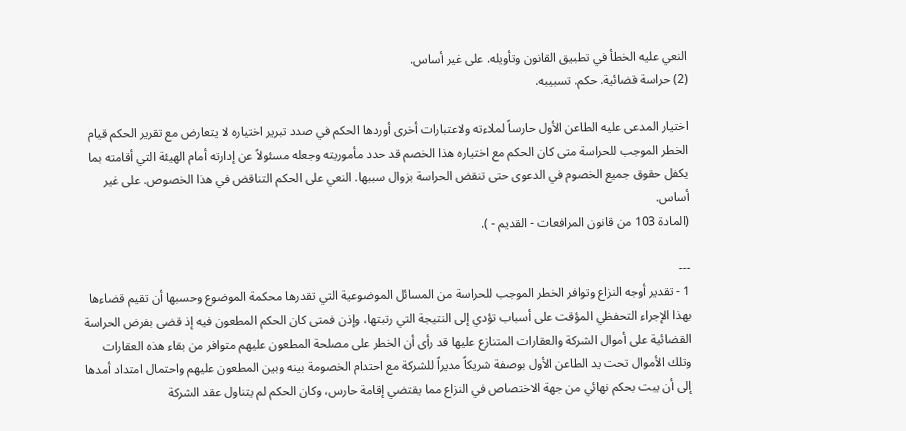النعي عليه الخطأ في تطبيق القانون وتأويله. على غير أساس.
(2) حراسة قضائية. حكم. تسبيبه.

اختيار المدعى عليه الطاعن الأول حارساً لملاءته ولاعتبارات أخرى أوردها الحكم في صدد تبرير اختياره لا يتعارض مع تقرير الحكم قيام الخطر الموجب للحراسة متى كان الحكم مع اختياره هذا الخصم قد حدد مأموريته وجعله مسئولاً عن إدارته أمام الهيئة التي أقامته بما يكفل حقوق جميع الخصوم في الدعوى حتى تنقض الحراسة بزوال سببها. النعي على الحكم التناقض في هذا الخصوص. على غير أساس.
(المادة 103 من قانون المرافعات - القديم - ).

---
1 - تقدير أوجه النزاع وتوافر الخطر الموجب للحراسة من المسائل الموضوعية التي تقدرها محكمة الموضوع وحسبها أن تقيم قضاءها بهذا الإجراء التحفظي المؤقت على أسباب تؤدي إلى النتيجة التي رتبتها، وإذن فمتى كان الحكم المطعون فيه إذ قضى بفرض الحراسة القضائية على أموال الشركة والعقارات المتنازع عليها قد رأى أن الخطر على مصلحة المطعون عليهم متوافر من بقاء هذه العقارات وتلك الأموال تحت يد الطاعن الأول بوصفة شريكاً مديراً للشركة مع احتدام الخصومة بينه وبين المطعون عليهم واحتمال امتداد أمدها إلى أن يبت بحكم نهائي من جهة الاختصاص في النزاع مما يقتضي إقامة حارس، وكان الحكم لم يتناول عقد الشركة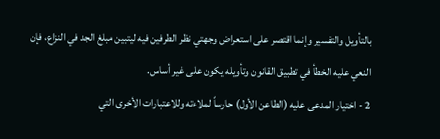بالتأويل والتفسير وإنما اقتصر على استعراض وجهتي نظر الطرفين فيه ليتبين مبلغ الجد في النزاع، فإن النعي عليه الخطأ في تطبيق القانون وتأويله يكون على غير أساس.
2 - اختيار المدعى عليه (الطاعن الأول) حارساً لملاءته وللاعتبارات الأخرى التي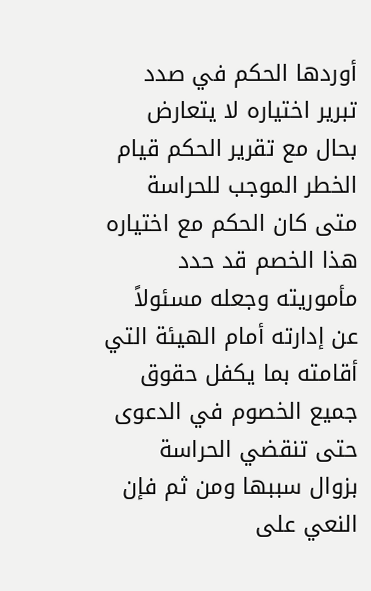أوردها الحكم في صدد تبرير اختياره لا يتعارض بحال مع تقرير الحكم قيام الخطر الموجب للحراسة متى كان الحكم مع اختياره هذا الخصم قد حدد مأموريته وجعله مسئولاً عن إدارته أمام الهيئة التي أقامته بما يكفل حقوق جميع الخصوم في الدعوى حتى تنقضي الحراسة بزوال سببها ومن ثم فإن النعي على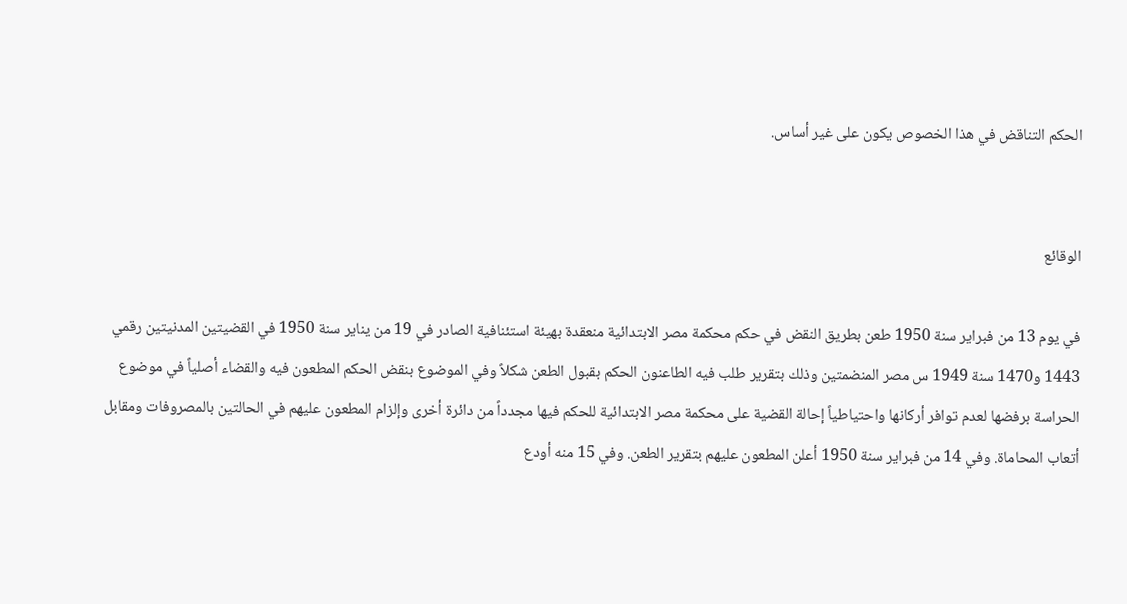الحكم التناقض في هذا الخصوص يكون على غير أساس.


الوقائع

في يوم 13 من فبراير سنة 1950 طعن بطريق النقض في حكم محكمة مصر الابتدائية منعقدة بهيئة استئنافية الصادر في 19 من يناير سنة 1950 في القضيتين المدنيتين رقمي 1443 و1470 سنة 1949 س مصر المنضمتين وذلك بتقرير طلب فيه الطاعنون الحكم بقبول الطعن شكلاً وفي الموضوع بنقض الحكم المطعون فيه والقضاء أصلياً في موضوع الحراسة برفضها لعدم توافر أركانها واحتياطياً إحالة القضية على محكمة مصر الابتدائية للحكم فيها مجدداً من دائرة أخرى وإلزام المطعون عليهم في الحالتين بالمصروفات ومقابل أتعاب المحاماة. وفي 14 من فبراير سنة 1950 أعلن المطعون عليهم بتقرير الطعن. وفي 15 منه أودع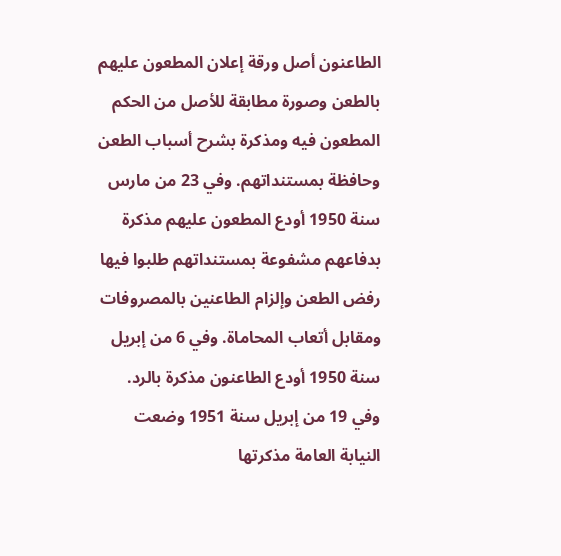الطاعنون أصل ورقة إعلان المطعون عليهم بالطعن وصورة مطابقة للأصل من الحكم المطعون فيه ومذكرة بشرح أسباب الطعن وحافظة بمستنداتهم. وفي 23 من مارس سنة 1950 أودع المطعون عليهم مذكرة بدفاعهم مشفوعة بمستنداتهم طلبوا فيها رفض الطعن وإلزام الطاعنين بالمصروفات ومقابل أتعاب المحاماة. وفي 6 من إبريل سنة 1950 أودع الطاعنون مذكرة بالرد. وفي 19 من إبريل سنة 1951 وضعت النيابة العامة مذكرتها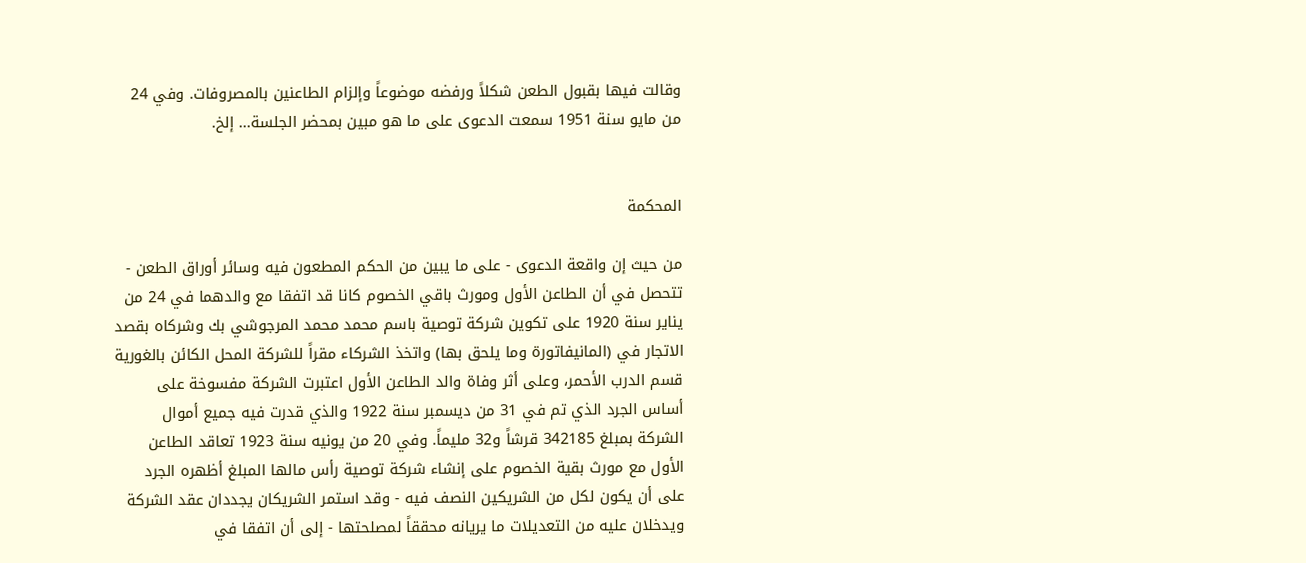وقالت فيها بقبول الطعن شكلاً ورفضه موضوعاً وإلزام الطاعنين بالمصروفات. وفي 24 من مايو سنة 1951 سمعت الدعوى على ما هو مبين بمحضر الجلسة... إلخ.


المحكمة

من حيث إن واقعة الدعوى - على ما يبين من الحكم المطعون فيه وسائر أوراق الطعن - تتحصل في أن الطاعن الأول ومورث باقي الخصوم كانا قد اتفقا مع والدهما في 24 من يناير سنة 1920 على تكوين شركة توصية باسم محمد محمد المرجوشي بك وشركاه بقصد الاتجار في (المانيفاتورة وما يلحق بها) واتخذ الشركاء مقراً للشركة المحل الكائن بالغورية قسم الدرب الأحمر، وعلى أثر وفاة والد الطاعن الأول اعتبرت الشركة مفسوخة على أساس الجرد الذي تم في 31 من ديسمبر سنة 1922 والذي قدرت فيه جميع أموال الشركة بمبلغ 342185 قرشاً و32 مليماً. وفي 20 من يونيه سنة 1923 تعاقد الطاعن الأول مع مورث بقية الخصوم على إنشاء شركة توصية رأس مالها المبلغ أظهره الجرد على أن يكون لكل من الشريكين النصف فيه - وقد استمر الشريكان يجددان عقد الشركة ويدخلان عليه من التعديلات ما يريانه محققاً لمصلحتها - إلى أن اتفقا في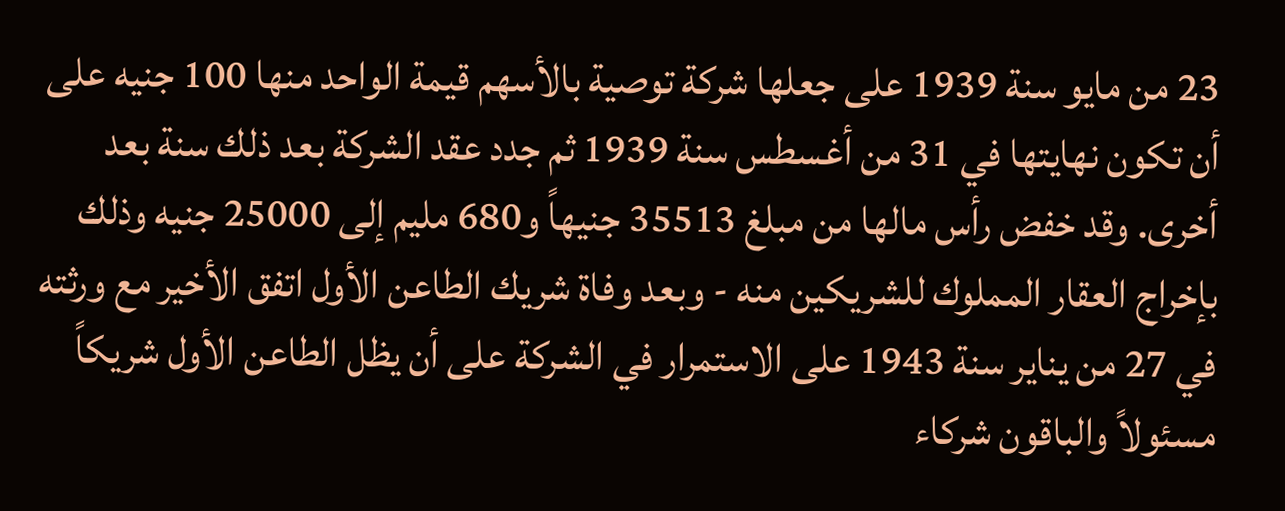23 من مايو سنة 1939 على جعلها شركة توصية بالأسهم قيمة الواحد منها 100 جنيه على أن تكون نهايتها في 31 من أغسطس سنة 1939 ثم جدد عقد الشركة بعد ذلك سنة بعد أخرى. وقد خفض رأس مالها من مبلغ 35513 جنيهاً و680 مليم إلى 25000 جنيه وذلك بإخراج العقار المملوك للشريكين منه - وبعد وفاة شريك الطاعن الأول اتفق الأخير مع ورثته في 27 من يناير سنة 1943 على الاستمرار في الشركة على أن يظل الطاعن الأول شريكاً مسئولاً والباقون شركاء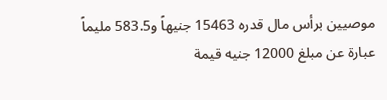موصيين برأس مال قدره 15463 جنيهاً و583.5 مليماً عبارة عن مبلغ 12000 جنيه قيمة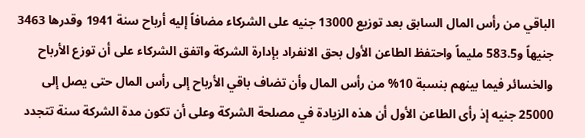الباقي من رأس المال السابق بعد توزيع 13000 جنيه على الشركاء مضافاً إليه أرباح سنة 1941 وقدرها 3463 جنيهاً و583.5 مليماً واحتفظ الطاعن الأول بحق الانفراد بإدارة الشركة واتفق الشركاء على أن توزع الأرباح والخسائر فيما بينهم بنسبة 10% من رأس المال وأن تضاف باقي الأرباح إلى رأس المال حتى يصل إلى 25000 جنيه إذ رأى الطاعن الأول أن هذه الزيادة في مصلحة الشركة وعلى أن تكون مدة الشركة سنة تتجدد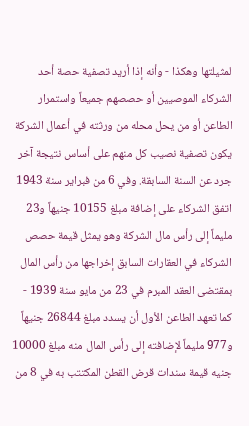لمثيلتها وهكذا - وأنه إذا أريد تصفية حصة أحد الشركاء الموصيين أو حصصهم جميعاً واستمرار الطاعن أو من يحل محله من ورثته في أعمال الشركة يكون تصفية نصيب كل منهم على أساس نتيجة آخر جرد عن السنة السابقة. وفي 6 من فبراير سنة 1943 اتفق الشركاء على إضافة مبلغ 10155 جنيهاً و23 مليماً إلى رأس مال الشركة وهو يمثل قيمة حصص الشركاء في العقارات السابق إخراجها من رأس المال بمقتضى العقد المبرم في 23 من مايو سنة 1939 - كما تعهد الطاعن الأول أن يسدد مبلغ 26844 جنيهاً و977 مليماً لإضافته إلى رأس المال منه مبلغ 10000 جنيه قيمة سندات قرض القطن المكتتب به في 8 من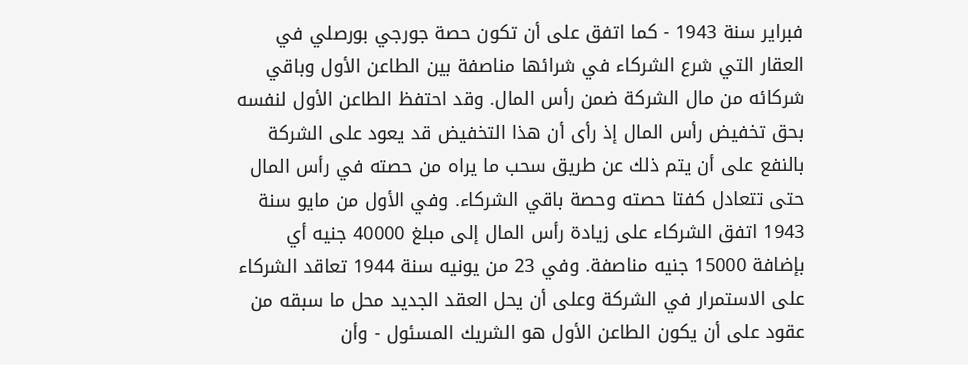فبراير سنة 1943 - كما اتفق على أن تكون حصة جورجي بورصلي في العقار التي شرع الشركاء في شرائها مناصفة بين الطاعن الأول وباقي شركائه من مال الشركة ضمن رأس المال. وقد احتفظ الطاعن الأول لنفسه بحق تخفيض رأس المال إذ رأى أن هذا التخفيض قد يعود على الشركة بالنفع على أن يتم ذلك عن طريق سحب ما يراه من حصته في رأس المال حتى تتعادل كفتا حصته وحصة باقي الشركاء. وفي الأول من مايو سنة 1943 اتفق الشركاء على زيادة رأس المال إلى مبلغ 40000 جنيه أي بإضافة 15000 جنيه مناصفة. وفي 23 من يونيه سنة 1944 تعاقد الشركاء على الاستمرار في الشركة وعلى أن يحل العقد الجديد محل ما سبقه من عقود على أن يكون الطاعن الأول هو الشريك المسئول - وأن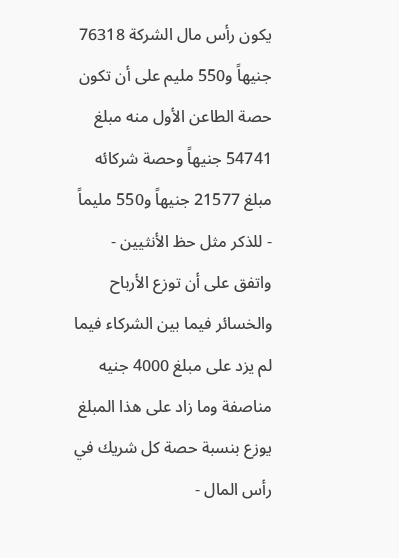يكون رأس مال الشركة 76318 جنيهاً و550 مليم على أن تكون حصة الطاعن الأول منه مبلغ 54741 جنيهاً وحصة شركائه مبلغ 21577 جنيهاً و550 مليماً - للذكر مثل حظ الأنثيين - واتفق على أن توزع الأرباح والخسائر فيما بين الشركاء فيما لم يزد على مبلغ 4000 جنيه مناصفة وما زاد على هذا المبلغ يوزع بنسبة حصة كل شريك في رأس المال -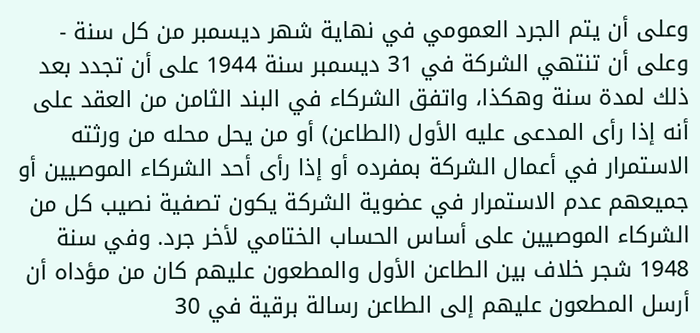وعلى أن يتم الجرد العمومي في نهاية شهر ديسمبر من كل سنة - وعلى أن تنتهي الشركة في 31 ديسمبر سنة 1944 على أن تجدد بعد ذلك لمدة سنة وهكذا، واتفق الشركاء في البند الثامن من العقد على أنه إذا رأى المدعى عليه الأول (الطاعن) أو من يحل محله من ورثته الاستمرار في أعمال الشركة بمفرده أو إذا رأى أحد الشركاء الموصيين أو جميعهم عدم الاستمرار في عضوية الشركة يكون تصفية نصيب كل من الشركاء الموصيين على أساس الحساب الختامي لأخر جرد. وفي سنة 1948 شجر خلاف بين الطاعن الأول والمطعون عليهم كان من مؤداه أن أرسل المطعون عليهم إلى الطاعن رسالة برقية في 30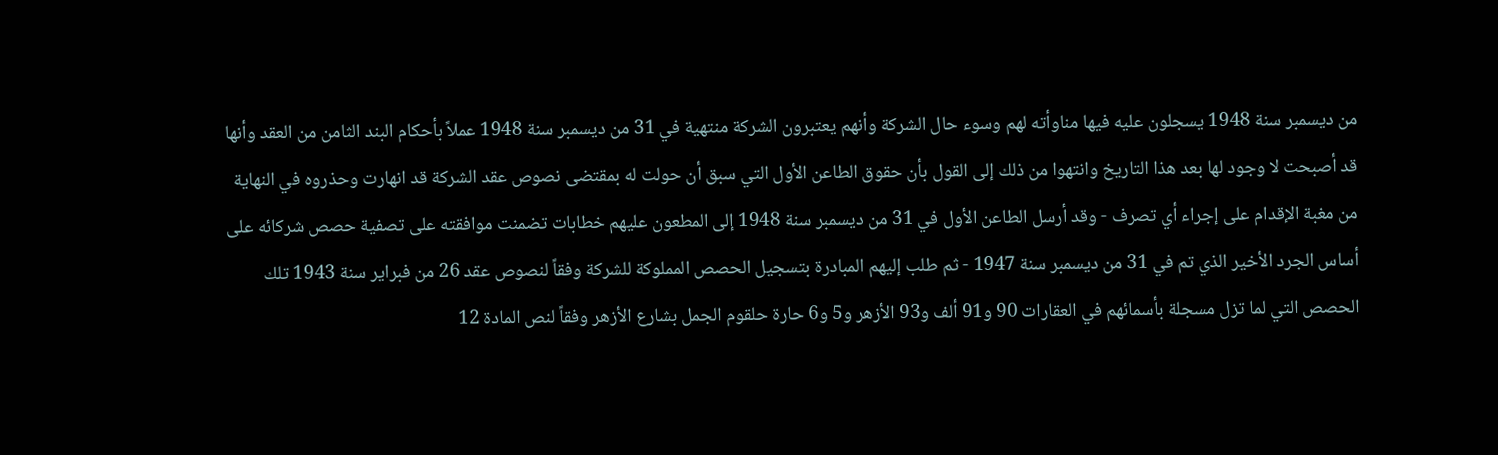من ديسمبر سنة 1948 يسجلون عليه فيها مناوأته لهم وسوء حال الشركة وأنهم يعتبرون الشركة منتهية في 31 من ديسمبر سنة 1948 عملاً بأحكام البند الثامن من العقد وأنها قد أصبحت لا وجود لها بعد هذا التاريخ وانتهوا من ذلك إلى القول بأن حقوق الطاعن الأول التي سبق أن حولت له بمقتضى نصوص عقد الشركة قد انهارت وحذروه في النهاية من مغبة الإقدام على إجراء أي تصرف - وقد أرسل الطاعن الأول في 31 من ديسمبر سنة 1948 إلى المطعون عليهم خطابات تضمنت موافقته على تصفية حصص شركائه على أساس الجرد الأخير الذي تم في 31 من ديسمبر سنة 1947 - ثم طلب إليهم المبادرة بتسجيل الحصص المملوكة للشركة وفقاً لنصوص عقد 26 من فبراير سنة 1943 تلك الحصص التي لما تزل مسجلة بأسمائهم في العقارات 90 و91 ألف و93 الأزهر و5 و6 حارة حلقوم الجمل بشارع الأزهر وفقاً لنص المادة 12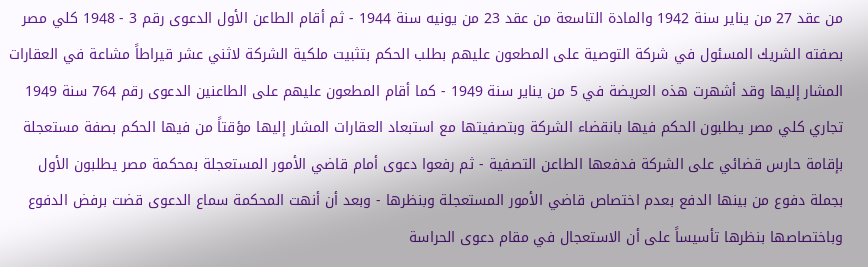من عقد 27 من يناير سنة 1942 والمادة التاسعة من عقد 23 من يونيه سنة 1944 - ثم أقام الطاعن الأول الدعوى رقم 3 - 1948 كلي مصر بصفته الشريك المسئول في شركة التوصية على المطعون عليهم بطلب الحكم بتثبيت ملكية الشركة لاثني عشر قيراطاً مشاعة في العقارات المشار إليها وقد أشهرت هذه العريضة في 5 من يناير سنة 1949 - كما أقام المطعون عليهم على الطاعنين الدعوى رقم 764 سنة 1949 تجاري كلي مصر يطلبون الحكم فيها بانقضاء الشركة وبتصفيتها مع استبعاد العقارات المشار إليها مؤقتاً من فيها الحكم بصفة مستعجلة بإقامة حارس قضائي على الشركة فدفعها الطاعن التصفية - ثم رفعوا دعوى أمام قاضي الأمور المستعجلة بمحكمة مصر يطلبون الأول بجملة دفوع من بينها الدفع بعدم اختصاص قاضي الأمور المستعجلة وبنظرها - وبعد أن أنهت المحكمة سماع الدعوى قضت برفض الدفوع وباختصاصها بنظرها تأسيساً على أن الاستعجال في مقام دعوى الحراسة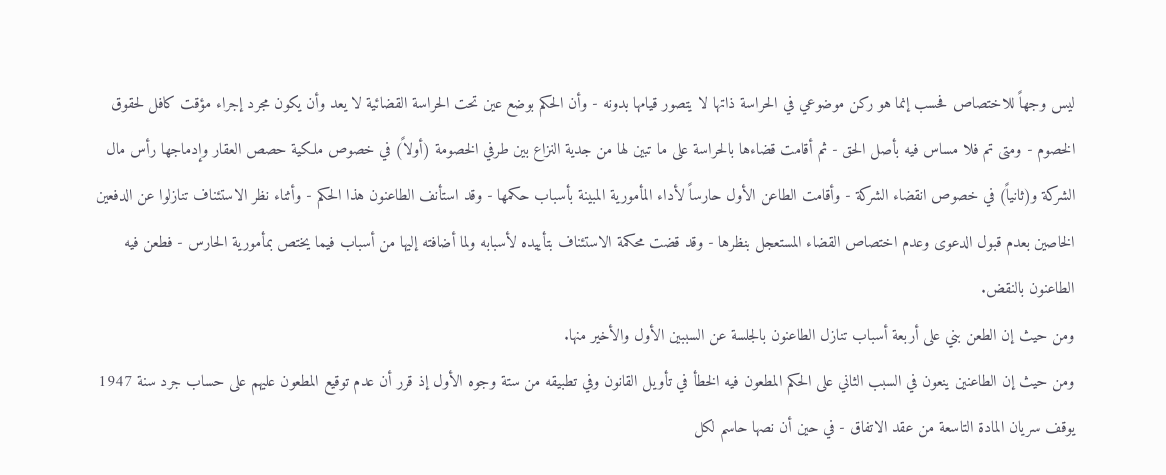ليس وجهاً للاختصاص فحسب إنما هو ركن موضوعي في الحراسة ذاتها لا يتصور قيامها بدونه - وأن الحكم بوضع عين تحت الحراسة القضائية لا يعد وأن يكون مجرد إجراء مؤقت كافل لحقوق الخصوم - ومتى تم فلا مساس فيه بأصل الحق - ثم أقامت قضاءها بالحراسة على ما تبين لها من جدية النزاع بين طرفي الخصومة (أولاً) في خصوص ملكية حصص العقار وإدماجها رأس مال الشركة و(ثانياً) في خصوص انقضاء الشركة - وأقامت الطاعن الأول حارساً لأداء المأمورية المبينة بأسباب حكمها - وقد استأنف الطاعنون هذا الحكم - وأثناء نظر الاستئناف تنازلوا عن الدفعين الخاصين بعدم قبول الدعوى وعدم اختصاص القضاء المستعجل بنظرها - وقد قضت محكمة الاستئناف بتأييده لأسبابه ولما أضافته إليها من أسباب فيما يختص بمأمورية الحارس - فطعن فيه الطاعنون بالنقض.
ومن حيث إن الطعن بني على أربعة أسباب تنازل الطاعنون بالجلسة عن السببين الأول والأخير منها.
ومن حيث إن الطاعنين ينعون في السبب الثاني على الحكم المطعون فيه الخطأ في تأويل القانون وفي تطبيقه من ستة وجوه الأول إذ قرر أن عدم توقيع المطعون عليهم على حساب جرد سنة 1947 يوقف سريان المادة التاسعة من عقد الاتفاق - في حين أن نصها حاسم لكل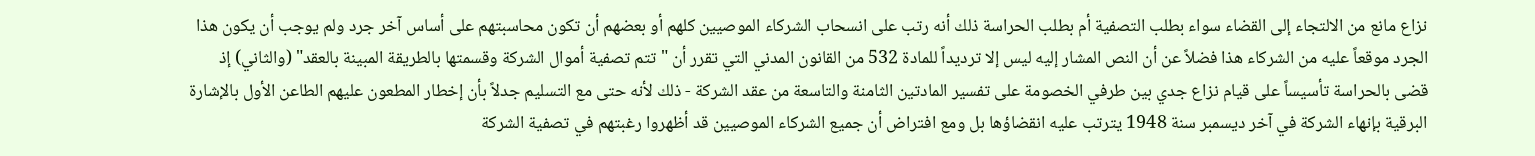نزاع مانع من الالتجاء إلى القضاء سواء بطلب التصفية أم بطلب الحراسة ذلك أنه رتب على انسحاب الشركاء الموصيين كلهم أو بعضهم أن تكون محاسبتهم على أساس آخر جرد ولم يوجب أن يكون هذا الجرد موقعاً عليه من الشركاء هذا فضلاً عن أن النص المشار إليه ليس إلا ترديداً للمادة 532 من القانون المدني التي تقرر أن "تتم تصفية أموال الشركة وقسمتها بالطريقة المبينة بالعقد" (والثاني) إذ قضى بالحراسة تأسيساً على قيام نزاع جدي بين طرفي الخصومة على تفسير المادتين الثامنة والتاسعة من عقد الشركة - ذلك لأنه حتى مع التسليم جدلاً بأن إخطار المطعون عليهم الطاعن الأول بالإشارة البرقية بإنهاء الشركة في آخر ديسمبر سنة 1948 يترتب عليه انقضاؤها بل ومع افتراض أن جميع الشركاء الموصيين قد أظهروا رغبتهم في تصفية الشركة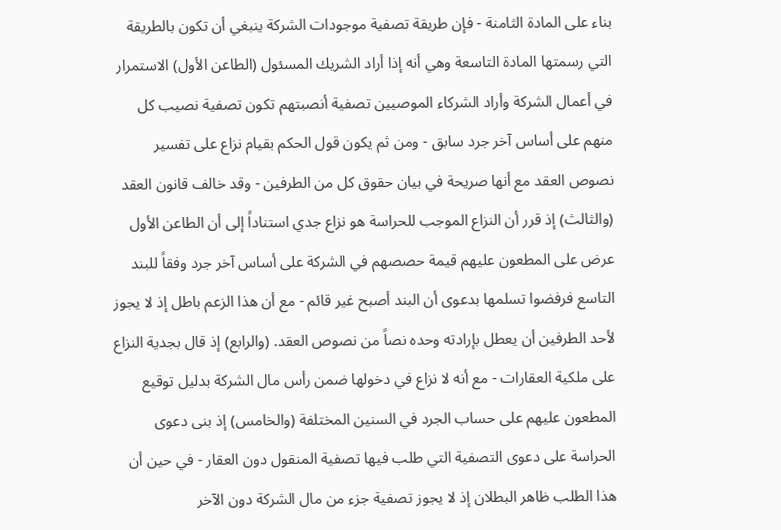بناء على المادة الثامنة - فإن طريقة تصفية موجودات الشركة ينبغي أن تكون بالطريقة التي رسمتها المادة التاسعة وهي أنه إذا أراد الشريك المسئول (الطاعن الأول) الاستمرار في أعمال الشركة وأراد الشركاء الموصيين تصفية أنصبتهم تكون تصفية نصيب كل منهم على أساس آخر جرد سابق - ومن ثم يكون قول الحكم بقيام نزاع على تفسير نصوص العقد مع أنها صريحة في بيان حقوق كل من الطرفين - وقد خالف قانون العقد (والثالث) إذ قرر أن النزاع الموجب للحراسة هو نزاع جدي استناداً إلى أن الطاعن الأول عرض على المطعون عليهم قيمة حصصهم في الشركة على أساس آخر جرد وفقاً للبند التاسع فرفضوا تسلمها بدعوى أن البند أصبح غير قائم - مع أن هذا الزعم باطل إذ لا يجوز لأحد الطرفين أن يعطل بإرادته وحده نصاً من نصوص العقد. (والرابع) إذ قال بجدية النزاع على ملكية العقارات - مع أنه لا نزاع في دخولها ضمن رأس مال الشركة بدليل توقيع المطعون عليهم على حساب الجرد في السنين المختلفة (والخامس) إذ بنى دعوى الحراسة على دعوى التصفية التي طلب فيها تصفية المنقول دون العقار - في حين أن هذا الطلب ظاهر البطلان إذ لا يجوز تصفية جزء من مال الشركة دون الآخر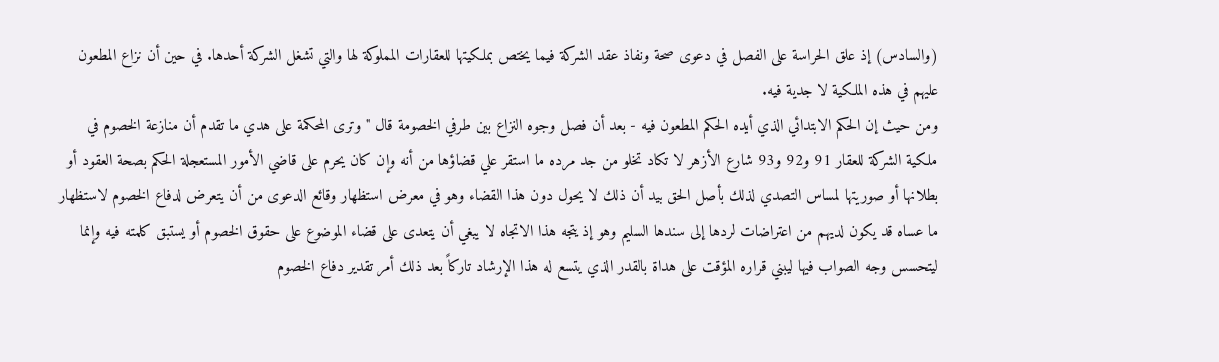(والسادس) إذ علق الحراسة على الفصل في دعوى صحة ونفاذ عقد الشركة فيما يختص بملكيتها للعقارات المملوكة لها والتي تشغل الشركة أحدها. في حين أن نزاع المطعون عليهم في هذه الملكية لا جدية فيه.
ومن حيث إن الحكم الابتدائي الذي أيده الحكم المطعون فيه - بعد أن فصل وجوه النزاع بين طرفي الخصومة قال "وترى المحكمة على هدي ما تقدم أن منازعة الخصوم في ملكية الشركة للعقار 91 و92 و93 شارع الأزهر لا تكاد تخلو من جد مرده ما استقر علي قضاؤها من أنه وإن كان يحرم على قاضي الأمور المستعجلة الحكم بصحة العقود أو بطلانها أو صوريتها لمساس التصدي لذلك بأصل الحق بيد أن ذلك لا يحول دون هذا القضاء وهو في معرض استظهار وقائع الدعوى من أن يتعرض لدفاع الخصوم لاستظهار ما عساه قد يكون لديهم من اعتراضات لردها إلى سندها السليم وهو إذ يتجه هذا الاتجاه لا يبغي أن يتعدى على قضاء الموضوع على حقوق الخصوم أو يستبق كلمته فيه وإنما ليتحسس وجه الصواب فيها ليبني قراره المؤقت على هداة بالقدر الذي يتسع له هذا الإرشاد تاركاً بعد ذلك أمر تقدير دفاع الخصوم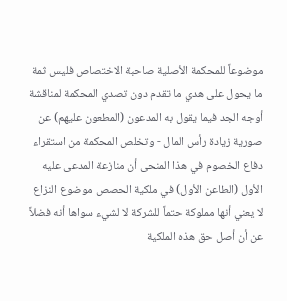موضوعاً للمحكمة الأصلية صاحبة الاختصاص فليس ثمة ما يحول على هدي ما تقدم دون تصدي المحكمة لمناقشة أوجه الجد فيما يقول به المدعون (المطعون عليهم) عن صورية زيادة رأس المال - وتخلص المحكمة من استقراء دفاع الخصوم في هذا المنحى أن منازعة المدعى عليه الأول (الطاعن الأول) في ملكية الحصص موضوع النزاع لا يعني أنها مملوكة حتماً للشركة لا لشيء سواها أنه فضلاً عن أن أصل حق هذه الملكية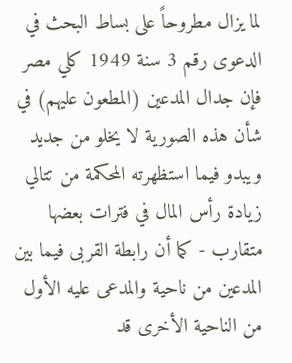لما يزال مطروحاً على بساط البحث في الدعوى رقم 3 سنة 1949 كلي مصر فإن جدال المدعين (المطعون عليهم) في شأن هذه الصورية لا يخلو من جديد ويبدو فيما استظهرته المحكمة من تتالي زيادة رأس المال في فترات بعضها متقارب - كما أن رابطة القربى فيما بين المدعين من ناحية والمدعى عليه الأول من الناحية الأخرى قد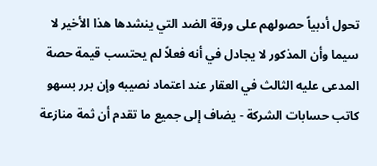تحول أدبياً حصولهم على ورقة الضد التي ينشدها هذا الأخير لا سيما وأن المذكور لا يجادل في أنه فعلاً لم يحتسب قيمة حصة المدعى عليه الثالث في العقار عند اعتماد نصيبه وإن برر بسهو كاتب حسابات الشركة - يضاف إلى جميع ما تقدم أن ثمة منازعة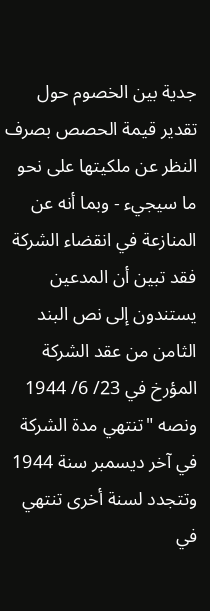جدية بين الخصوم حول تقدير قيمة الحصص بصرف النظر عن ملكيتها على نحو ما سيجيء - وبما أنه عن المنازعة في انقضاء الشركة فقد تبين أن المدعين يستندون إلى نص البند الثامن من عقد الشركة المؤرخ في 23/ 6/ 1944 ونصه "تنتهي مدة الشركة في آخر ديسمبر سنة 1944 وتتجدد لسنة أخرى تنتهي في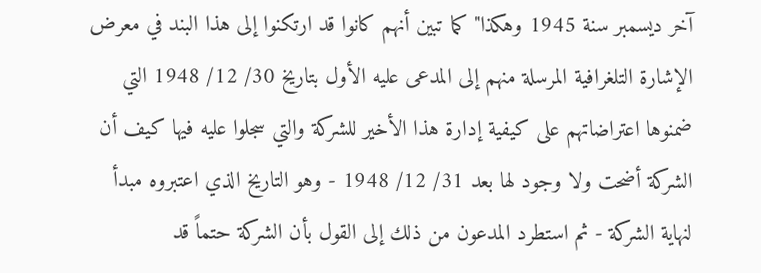آخر ديسمبر سنة 1945 وهكذا" كما تبين أنهم كانوا قد ارتكنوا إلى هذا البند في معرض الإشارة التلغرافية المرسلة منهم إلى المدعى عليه الأول بتاريخ 30/ 12/ 1948 التي ضمنوها اعتراضاتهم على كيفية إدارة هذا الأخير للشركة والتي سجلوا عليه فيها كيف أن الشركة أضحت ولا وجود لها بعد 31/ 12/ 1948 - وهو التاريخ الذي اعتبروه مبدأ لنهاية الشركة - ثم استطرد المدعون من ذلك إلى القول بأن الشركة حتماً قد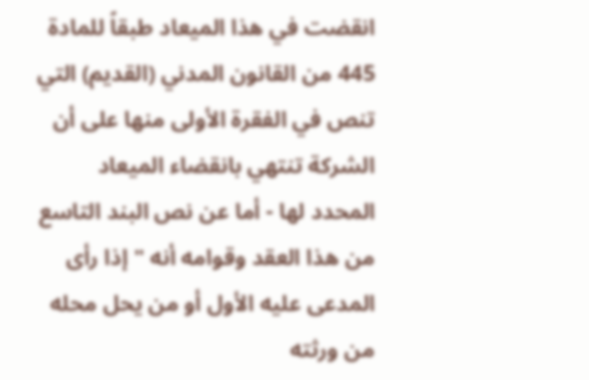انقضت في هذا الميعاد طبقاً للمادة 445 من القانون المدني (القديم) التي تنص في الفقرة الأولى منها على أن الشركة تنتهي بانقضاء الميعاد المحدد لها - أما عن نص البند التاسع من هذا العقد وقوامه أنه "إذا رأى المدعى عليه الأول أو من يحل محله من ورثته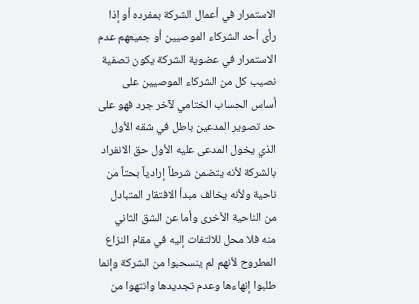الاستمرار في أعمال الشركة بمفرده أو إذا رأى أحد الشركاء الموصيين أو جميعهم عدم الاستمرار في عضوية الشركة يكون تصفية نصيب كل من الشركاء الموصيين على أساس الحساب الختامي لآخر جرد فهو على حد تصوير المدعين باطل في شقه الأول الذي يخول المدعى عليه الأول حق الانفراد بالشركة لأنه يتضمن شرطاً إرادياً بحتاً من ناحية ولأنه يخالف مبدأ الافتقار المتبادل من الناحية الأخرى وأما عن الشق الثاني منه فلا محل للالتفات إليه في مقام النزاع المطروح لأنهم لم ينسحبوا من الشركة وإنما طلبوا إنهاءها وعدم تجديدها وانتهوا من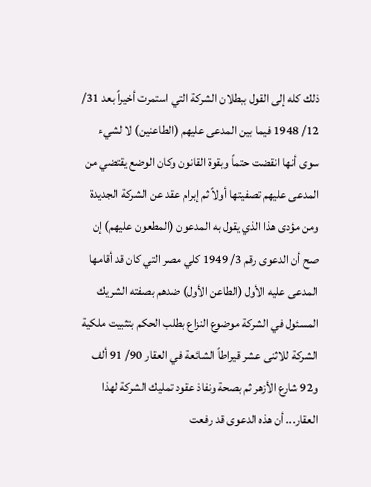ذلك كله إلى القول ببطلان الشركة التي استمرت أخيراً بعد 31/ 12/ 1948 فيما بين المدعى عليهم (الطاعنين) لا لشيء سوى أنها انقضت حتماً وبقوة القانون وكان الوضع يقتضي من المدعى عليهم تصفيتها أولاً ثم إبرام عقد عن الشركة الجديدة ومن مؤدى هذا الذي يقول به المدعون (المطعون عليهم) إن صح أن الدعوى رقم 3/ 1949 كلي مصر التي كان قد أقامها المدعى عليه الأول (الطاعن الأول) ضدهم بصفته الشريك المسئول في الشركة موضوع النزاع بطلب الحكم بتثبيت ملكية الشركة للاثنى عشر قيراطاً الشائعة في العقار 90/ 91 ألف و92 شارع الأزهر ثم بصحة ونفاذ عقود تمليك الشركة لهذا العقار... أن هذه الدعوى قد رفعت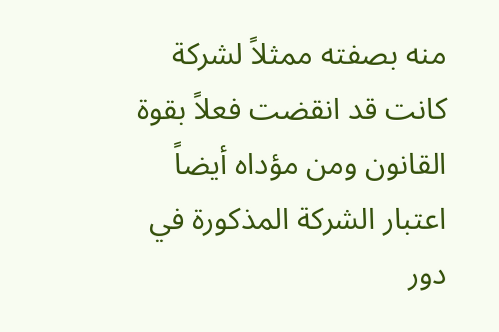منه بصفته ممثلاً لشركة كانت قد انقضت فعلاً بقوة القانون ومن مؤداه أيضاً اعتبار الشركة المذكورة في دور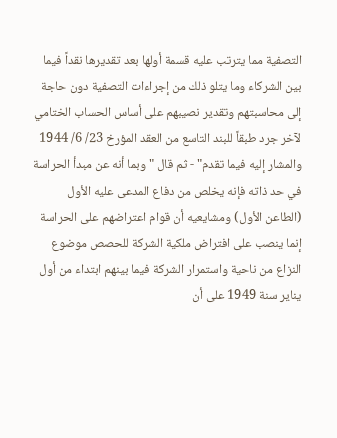التصفية مما يترتب عليه قسمة أولها بعد تقديرها نقداً فيما بين الشركاء وما يتلو ذلك من إجراءات التصفية دون حاجة إلى محاسبتهم وتقدير نصيبهم على أساس الحساب الختامي لآخر جرد طبقاً للبند التاسع من العقد المؤرخ 23/ 6/ 1944 والمشار إليه فيما تقدم" - ثم قال "وبما أنه عن مبدأ الحراسة في حد ذاته فإنه يخلص من دفاع المدعى عليه الأول (الطاعن الأول) ومشايعيه أن قوام اعتراضهم على الحراسة إنما ينصب على افتراض ملكية الشركة للحصص موضوع النزاع من ناحية واستمرار الشركة فيما بينهم ابتداء من أول يناير سنة 1949 على أن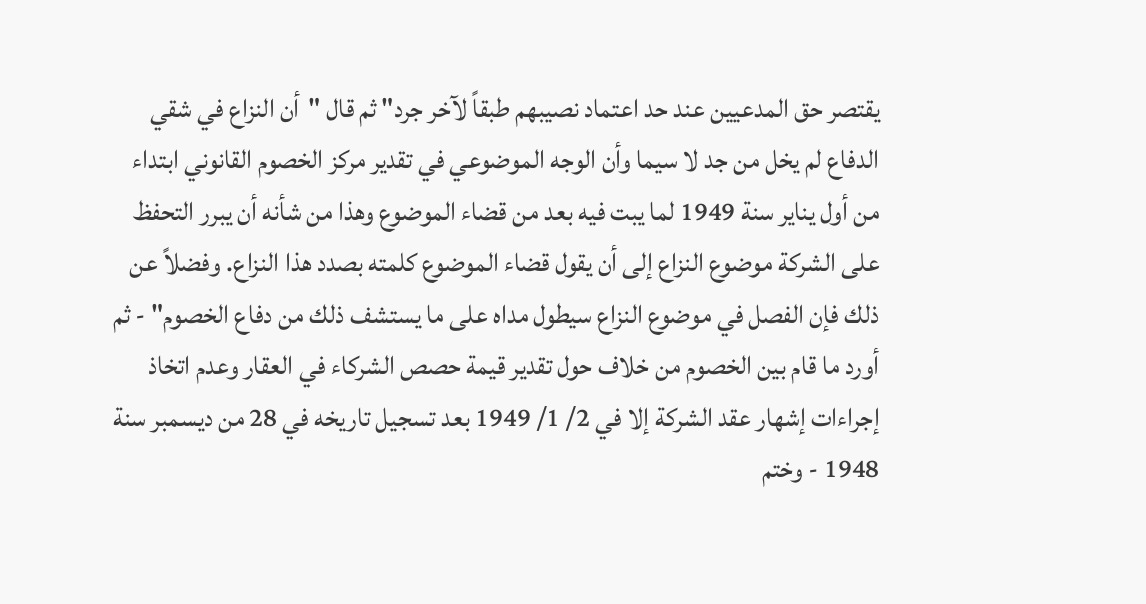يقتصر حق المدعيين عند حد اعتماد نصيبهم طبقاً لآخر جرد" ثم قال "أن النزاع في شقي الدفاع لم يخل من جد لا سيما وأن الوجه الموضوعي في تقدير مركز الخصوم القانوني ابتداء من أول يناير سنة 1949 لما يبت فيه بعد من قضاء الموضوع وهذا من شأنه أن يبرر التحفظ على الشركة موضوع النزاع إلى أن يقول قضاء الموضوع كلمته بصدد هذا النزاع. وفضلاً عن ذلك فإن الفصل في موضوع النزاع سيطول مداه على ما يستشف ذلك من دفاع الخصوم" - ثم أورد ما قام بين الخصوم من خلاف حول تقدير قيمة حصص الشركاء في العقار وعدم اتخاذ إجراءات إشهار عقد الشركة إلا في 2/ 1/ 1949 بعد تسجيل تاريخه في 28 من ديسمبر سنة 1948 - وختم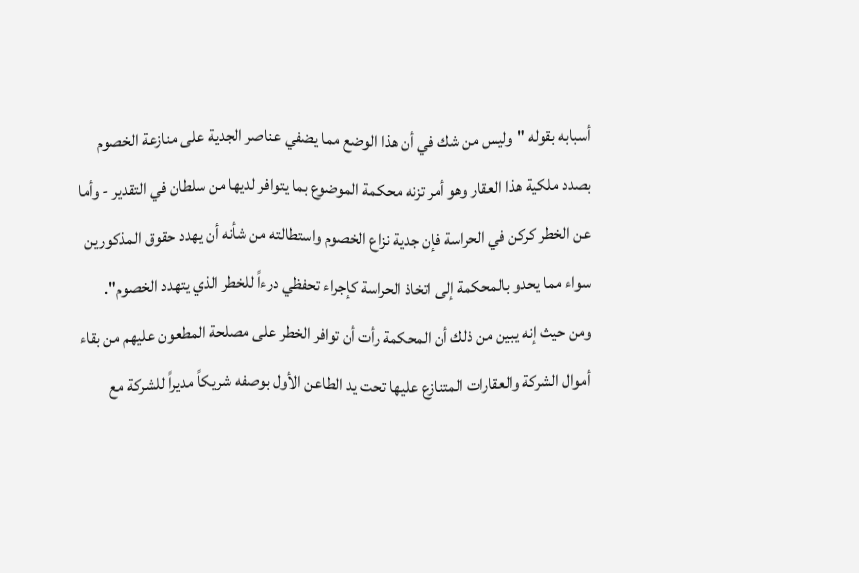أسبابه بقوله "وليس من شك في أن هذا الوضع مما يضفي عناصر الجدية على منازعة الخصوم بصدد ملكية هذا العقار وهو أمر تزنه محكمة الموضوع بما يتوافر لديها من سلطان في التقدير - وأما عن الخطر كركن في الحراسة فإن جدية نزاع الخصوم واستطالته من شأنه أن يهدد حقوق المذكورين سواء مما يحدو بالمحكمة إلى اتخاذ الحراسة كإجراء تحفظي درءاً للخطر الذي يتهدد الخصوم".
ومن حيث إنه يبين من ذلك أن المحكمة رأت أن توافر الخطر على مصلحة المطعون عليهم من بقاء أموال الشركة والعقارات المتنازع عليها تحت يد الطاعن الأول بوصفه شريكاً مديراً للشركة مع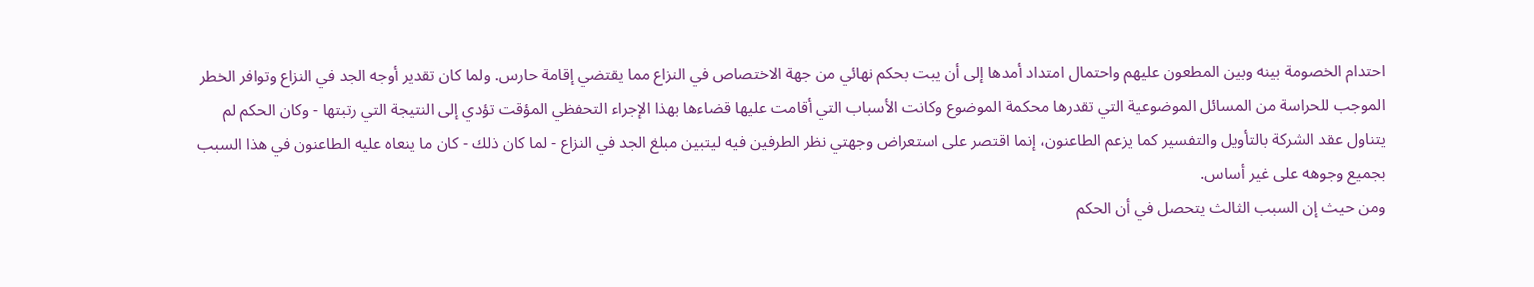احتدام الخصومة بينه وبين المطعون عليهم واحتمال امتداد أمدها إلى أن يبت بحكم نهائي من جهة الاختصاص في النزاع مما يقتضي إقامة حارس. ولما كان تقدير أوجه الجد في النزاع وتوافر الخطر الموجب للحراسة من المسائل الموضوعية التي تقدرها محكمة الموضوع وكانت الأسباب التي أقامت عليها قضاءها بهذا الإجراء التحفظي المؤقت تؤدي إلى النتيجة التي رتبتها - وكان الحكم لم يتناول عقد الشركة بالتأويل والتفسير كما يزعم الطاعنون، إنما اقتصر على استعراض وجهتي نظر الطرفين فيه ليتبين مبلغ الجد في النزاع - لما كان ذلك - كان ما ينعاه عليه الطاعنون في هذا السبب بجميع وجوهه على غير أساس.
ومن حيث إن السبب الثالث يتحصل في أن الحكم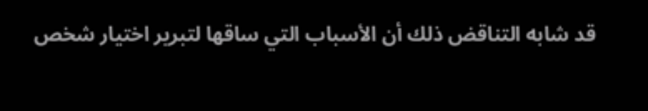قد شابه التناقض ذلك أن الأسباب التي ساقها لتبرير اختيار شخص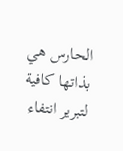الحارس هي بذاتها كافية لتبرير انتفاء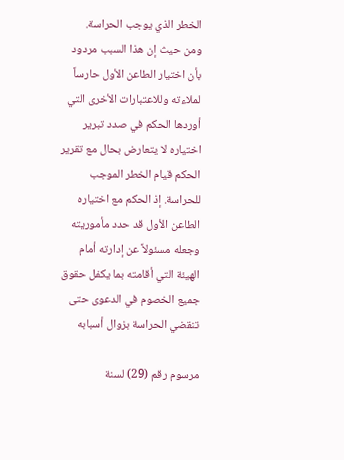الخطر الذي يوجب الحراسة.
ومن حيث إن هذا السبب مردود بأن اختيار الطاعن الأول حارساً لملاءته وللاعتبارات الأخرى التي أوردها الحكم في صدد تبرير اختياره لا يتعارض بحال مع تقرير الحكم قيام الخطر الموجب للحراسة. إذ الحكم مع اختياره الطاعن الأول قد حدد مأموريته وجعله مسئولاً عن إدارته أمام الهيئة التي أقامته بما يكفل حقوق جميع الخصوم في الدعوى حتى تنقضي الحراسة بزوال أسبابه

مرسوم رقم (29) لسنة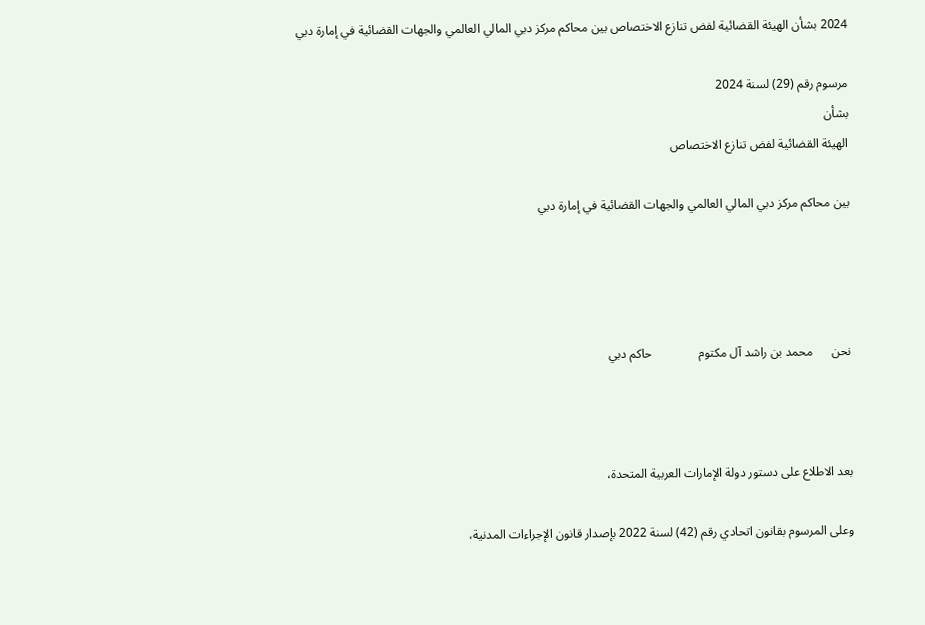2024 بشأن الهيئة القضائية لفض تنازع الاختصاص بين محاكم مركز دبي المالي العالمي والجهات القضائية في إمارة دبي

مرسوم رقم (29) لسنة 2024
بشأن
الهيئة القضائية لفض تنازع الاختصاص

بين محاكم مركز دبي المالي العالمي والجهات القضائية في إمارة دبي




نحن      محمد بن راشد آل مكتوم               حاكم دبي



بعد الاطلاع على دستور دولة الإمارات العربية المتحدة،

وعلى المرسوم بقانون اتحادي رقم (42) لسنة 2022 بإصدار قانون الإجراءات المدنية،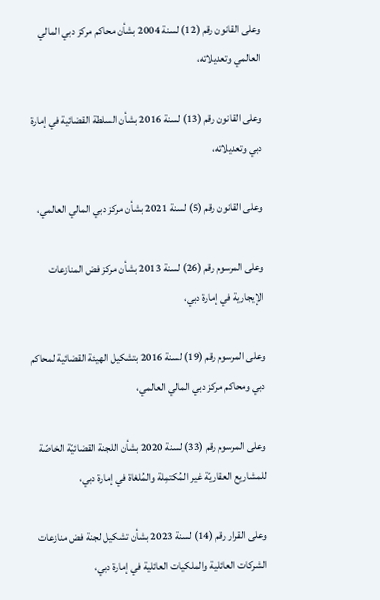وعلى القانون رقم (12) لسنة 2004 بشأن محاكم مركز دبي المالي العالمي وتعديلاته،

وعلى القانون رقم (13) لسنة 2016 بشأن السلطة القضائية في إمارة دبي وتعديلاته،

وعلى القانون رقم (5) لسنة 2021 بشأن مركز دبي المالي العالمي،

وعلى المرسوم رقم (26) لسنة 2013 بشأن مركز فض المنازعات الإيجارية في إمارة دبي،

وعلى المرسوم رقم (19) لسنة 2016 بتشكيل الهيئة القضائية لمحاكم دبي ومحاكم مركز دبي المالي العالمي،

وعلى المرسوم رقم (33) لسنة 2020 بشأن اللجنة القضائيّة الخاصّة للمشاريع العقاريّة غير المُكتمِلة والمُلغاة في إمارة دبي،

وعلى القرار رقم (14) لسنة 2023 بشأن تشكيل لجنة فض منازعات الشركات العائلية والملكيات العائلية في إمارة دبي،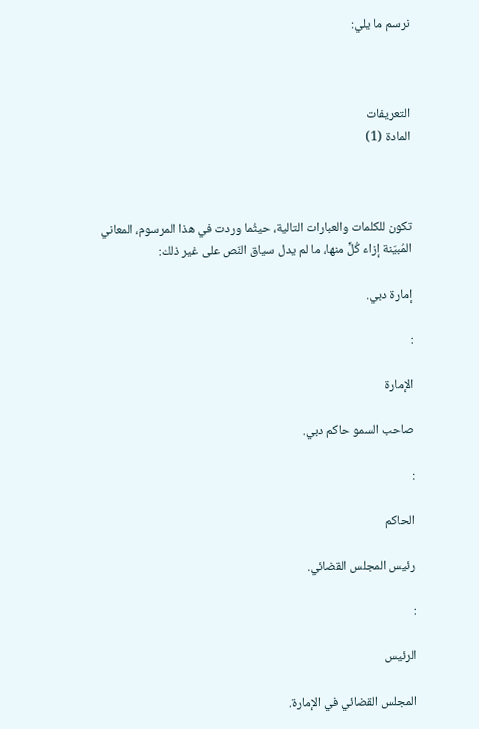نرسم ما يلي:



التعريفات
المادة (1)



تكون للكلمات والعبارات التالية، حيثُما وردت في هذا المرسوم، المعاني المُبيّنة إزاء كُلٍّ منها، ما لم يدل سياق النّص على غير ذلك:

إمارة دبي.

:

الإمارة

صاحب السمو حاكم دبي.

:

الحاكم

رئيس المجلس القضائي.

:

الرئيس

المجلس القضائي في الإمارة.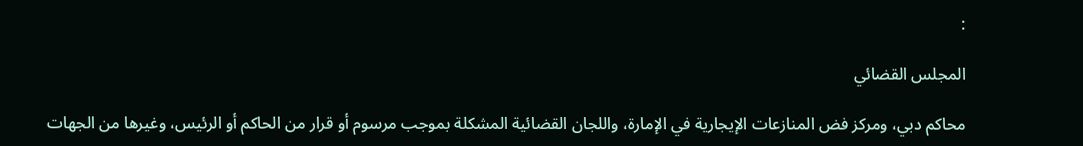:

المجلس القضائي

محاكم دبي، ومركز فض المنازعات الإيجارية في الإمارة، واللجان القضائية المشكلة بموجب مرسوم أو قرار من الحاكم أو الرئيس، وغيرها من الجهات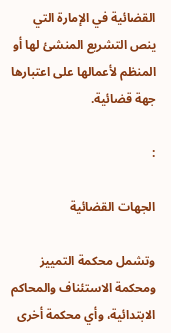القضائية في الإمارة التي ينص التشريع المنشئ لها أو المنظم لأعمالها على اعتبارها جهة قضائية.

:

الجهات القضائية

وتشمل محكمة التمييز ومحكمة الاستئناف والمحاكم الابتدائية، وأي محكمة أخرى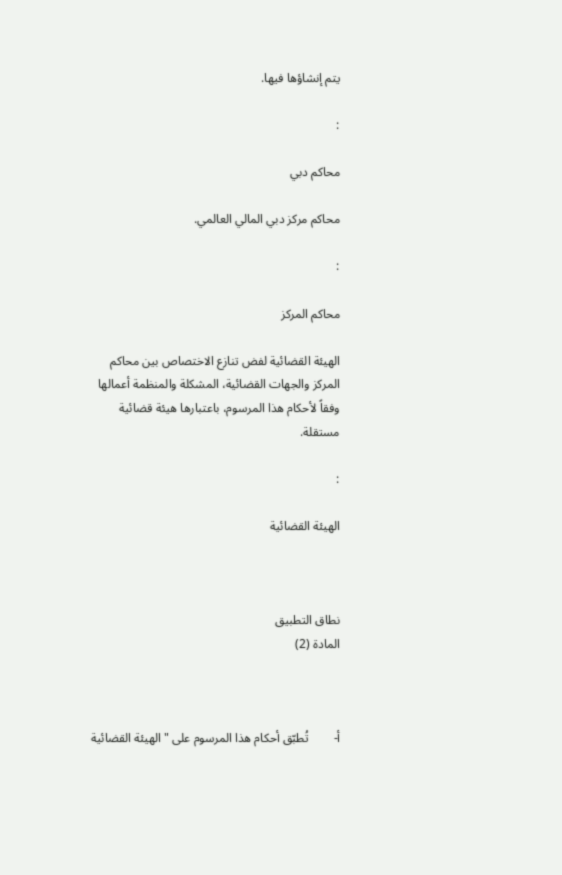يتم إنشاؤها فيها.

:

محاكم دبي

محاكم مركز دبي المالي العالمي.

:

محاكم المركز

الهيئة القضائية لفض تنازع الاختصاص بين محاكم المركز والجهات القضائية، المشكلة والمنظمة أعمالها وفقاً لأحكام هذا المرسوم، باعتبارها هيئة قضائية مستقلة.

:

الهيئة القضائية



نطاق التطبيق
المادة (2)



أ-        تُطبّق أحكام هذا المرسوم على "الهيئة القضائية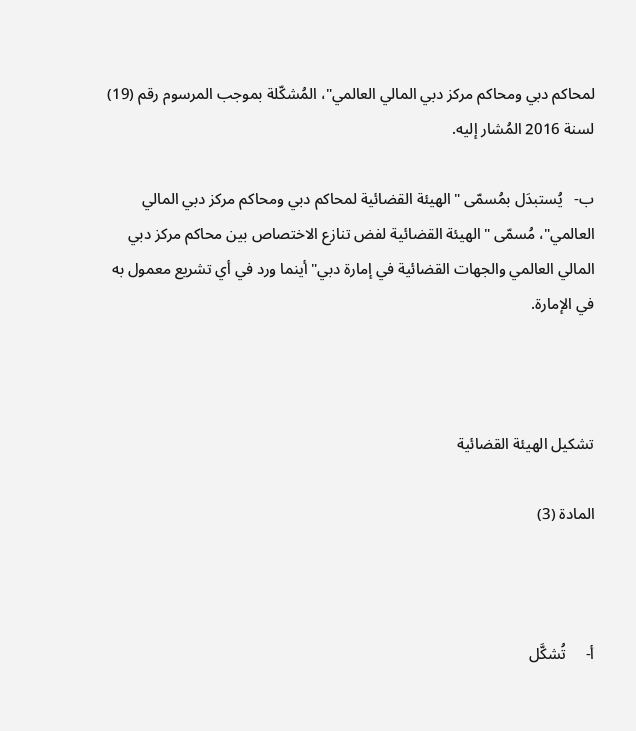لمحاكم دبي ومحاكم مركز دبي المالي العالمي"، المُشكّلة بموجب المرسوم رقم (19) لسنة 2016 المُشار إليه.

ب-   يُستبدَل بمُسمّى "الهيئة القضائية لمحاكم دبي ومحاكم مركز دبي المالي العالمي"، مُسمّى "الهيئة القضائية لفض تنازع الاختصاص بين محاكم مركز دبي المالي العالمي والجهات القضائية في إمارة دبي" أينما ورد في أي تشريع معمول به في الإمارة.



تشكيل الهيئة القضائية

المادة (3)



أ-     تُشكَّل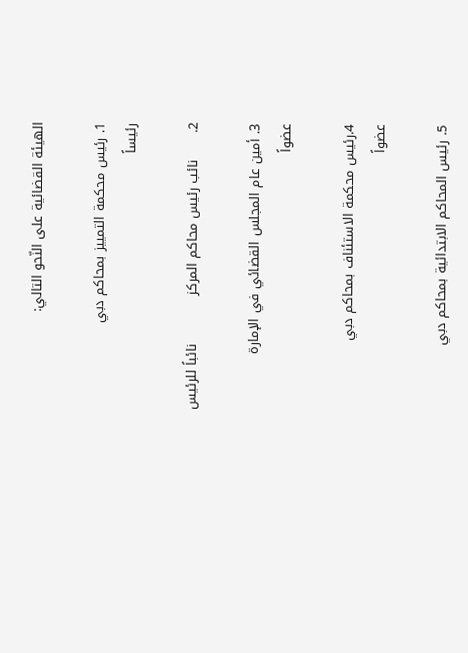الهيئة القضائية على النّحو التالي:

1. رئيس محكمة التمييز بمحاكم دبي                                                     رئيساً

2.      نائب رئيس محاكم المركز           نائباً للرئيس

3. أمين عام المجلس القضائي في الإمارة                                               عضواً

4.رئيس محكمة الاستئناف بمحاكم دبي                                                 عضواً

5. رئيس المحاكم الابتدائية بمحاكم دبي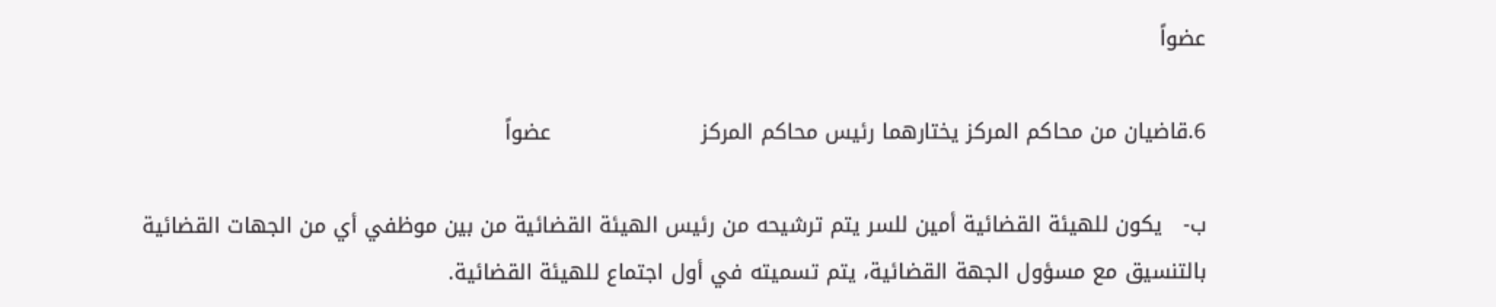عضواً

6.قاضيان من محاكم المركز يختارهما رئيس محاكم المركز                     عضواً

ب-   يكون للهيئة القضائية أمين للسر يتم ترشيحه من رئيس الهيئة القضائية من بين موظفي أي من الجهات القضائية بالتنسيق مع مسؤول الجهة القضائية، يتم تسميته في أول اجتماع للهيئة القضائية.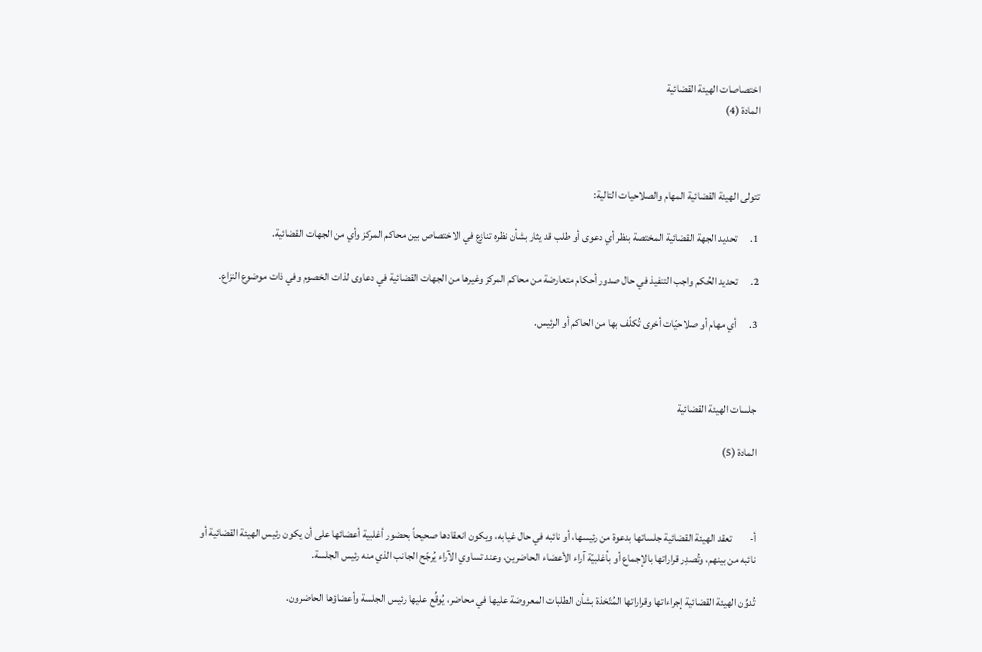اختصاصات الهيئة القضائية
المادة (4)



تتولى الهيئة القضائية المهام والصلاحيات التالية:

1.      تحديد الجهة القضائية المختصة بنظر أي دعوى أو طلب قد يثار بشأن نظره تنازع في الاختصاص بين محاكم المركز وأي من الجهات القضائية.

2.      تحديد الحُكم واجب التنفيذ في حال صدور أحكام متعارضة من محاكم المركز وغيرها من الجهات القضائية في دعاوى لذات الخصوم وفي ذات موضوع النزاع.

3.      أي مهام أو صلاحيّات أخرى تُكلّف بها من الحاكم أو الرئيس.



جلسات الهيئة القضائية

المادة (5)



أ-        تعقد الهيئة القضائية جلساتها بدعوة من رئيسها، أو نائبه في حال غيابه، ويكون انعقادها صحيحاً بحضور أغلبية أعضائها على أن يكون رئيس الهيئة القضائية أو نائبه من بينهم، وتُصدِر قراراتها بالإجماع أو بأغلبيّة آراء الأعضاء الحاضرين، وعند تساوي الآراء يُرجّح الجانب الذي منه رئيس الجلسة.

تُدوِّن الهيئة القضائية إجراءاتها وقراراتها المُتّخذة بشأن الطلبات المعروضة عليها في محاضر، يُوقِّع عليها رئيس الجلسة وأعضاؤها الحاضرون.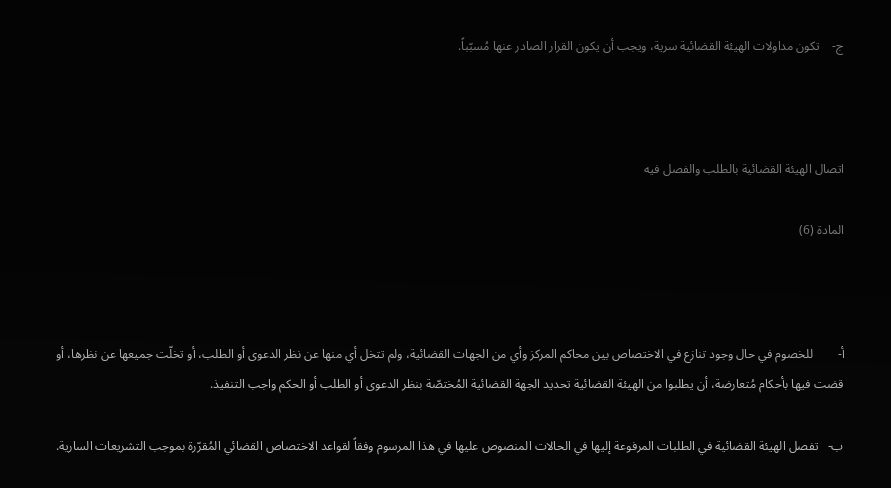ج‌-    تكون مداولات الهيئة القضائية سرية، ويجب أن يكون القرار الصادر عنها مُسبّباً.



اتصال الهيئة القضائية بالطلب والفصل فيه

المادة (6)



أ-        للخصوم في حال وجود تنازع في الاختصاص بين محاكم المركز وأي من الجهات القضائية، ولم تتخل أي منها عن نظر الدعوى أو الطلب، أو تخلّت جميعها عن نظرها، أو قضت فيها بأحكام مُتعارضة، أن يطلبوا من الهيئة القضائية تحديد الجهة القضائية المُختصّة بنظر الدعوى أو الطلب أو الحكم واجب التنفيذ.

ب-   تفصل الهيئة القضائية في الطلبات المرفوعة إليها في الحالات المنصوص عليها في هذا المرسوم وفقاً لقواعد الاختصاص القضائي المُقرّرة بموجب التشريعات السارية.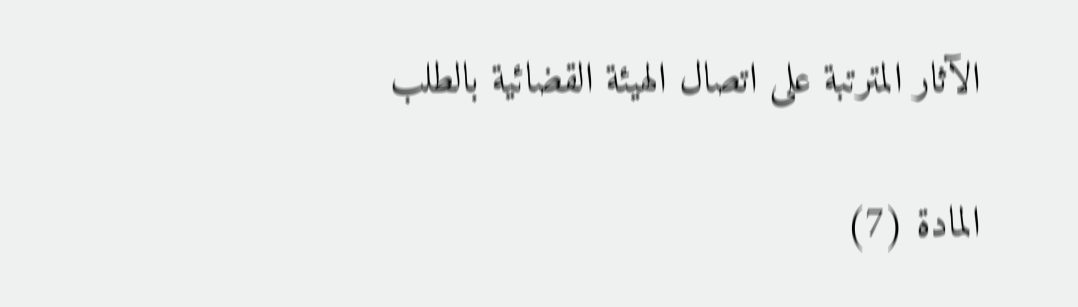الآثار المترتبة على اتصال الهيئة القضائية بالطلب

المادة (7)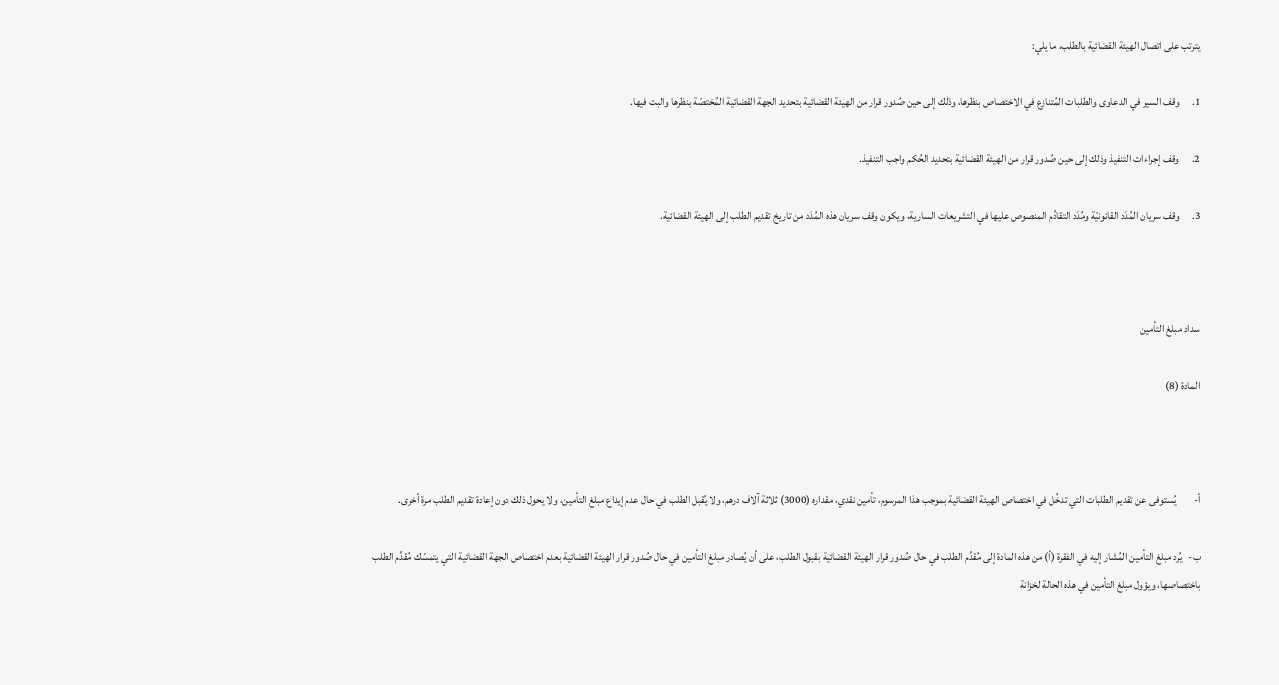يترتب على اتصال الهيئة القضائية بالطلب، ما يلي:

1.      وقف السير في الدعاوى والطلبات المُتنازع في الاختصاص بنظرها، وذلك إلى حين صُدور قرار من الهيئة القضائية بتحديد الجهة القضائية المُختصّة بنظرها والبت فيها.

2.      وقف إجراءات التنفيذ وذلك إلى حين صُدور قرار من الهيئة القضائية بتحديد الحُكم واجب التنفيذ.

3.      وقف سريان المُدَد القانونيّة ومُدَد التقادُم المنصوص عليها في التشريعات السارية، ويكون وقف سريان هذه المُدَد من تاريخ تقديم الطلب إلى الهيئة القضائية.



سداد مبلغ التأمين

المادة (8)



أ‌-        يُستوفى عن تقديم الطلبات التي تدخُل في اختصاص الهيئة القضائية بموجب هذا المرسوم، تأمين نقدي، مقداره (3000) ثلاثة آلاف درهم، ولا يُقبل الطلب في حال عدم إيداع مبلغ التأمين، ولا يحول ذلك دون إعادة تقديم الطلب مرة أخرى.

ب‌-   يُرد مبلغ التأمين المُشار إليه في الفقرة (أ) من هذه المادة إلى مُقدِّم الطلب في حال صُدور قرار الهيئة القضائية بقبول الطلب، على أن يُصادر مبلغ التأمين في حال صُدور قرار الهيئة القضائية بعدم اختصاص الجهة القضائية التي يتمسّك مُقدِّم الطلب باختصاصها، ويؤول مبلغ التأمين في هذه الحالة لخزانة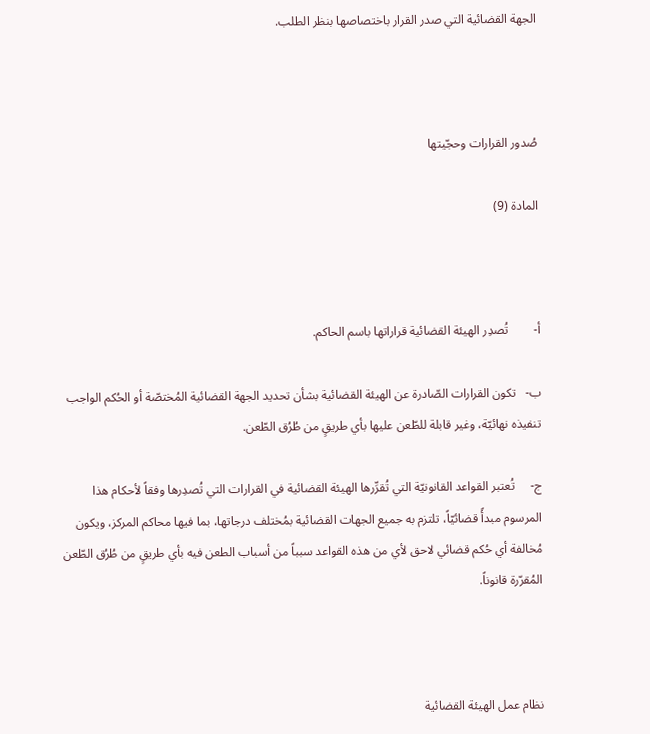الجهة القضائية التي صدر القرار باختصاصها بنظر الطلب.



صُدور القرارات وحجّيتها

المادة (9)



أ-        تُصدِر الهيئة القضائية قراراتها باسم الحاكم.

ب-   تكون القرارات الصّادرة عن الهيئة القضائية بشأن تحديد الجهة القضائية المُختصّة أو الحُكم الواجب تنفيذه نهائيّة، وغير قابلة للطّعن عليها بأي طريقٍ من طُرُق الطّعن.

ج-     تُعتبر القواعد القانونيّة التي تُقرِّرها الهيئة القضائية في القرارات التي تُصدِرها وفقاً لأحكام هذا المرسوم مبدأً قضائيّاً، تلتزم به جميع الجهات القضائية بمُختلف درجاتها، بما فيها محاكم المركز، ويكون مُخالفة أي حُكم قضائي لاحق لأي من هذه القواعد سبباً من أسباب الطعن فيه بأي طريقٍ من طُرُق الطّعن المُقرّرة قانوناً.



نظام عمل الهيئة القضائية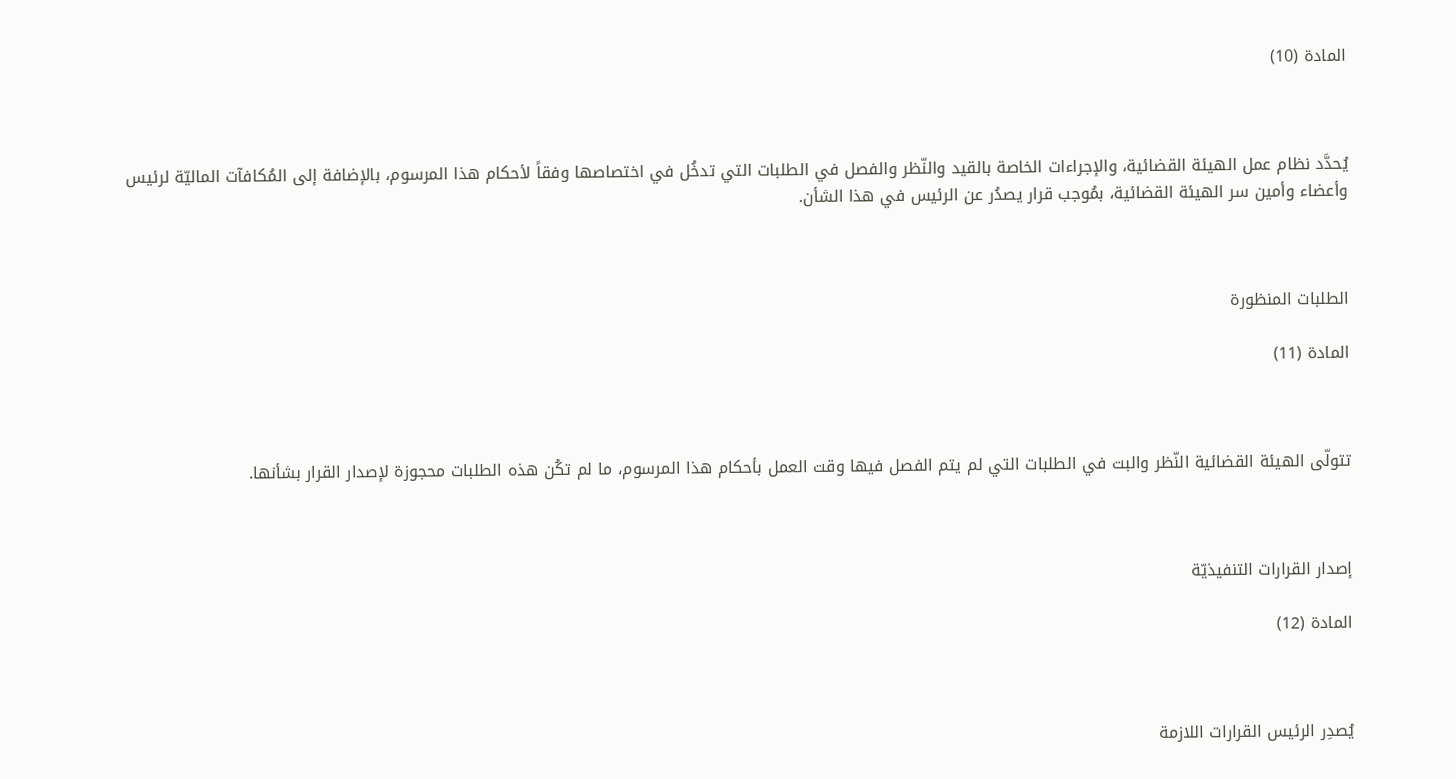المادة (10)



يُحدَّد نظام عمل الهيئة القضائية، والإجراءات الخاصة بالقيد والنّظر والفصل في الطلبات التي تدخُل في اختصاصها وفقاً لأحكام هذا المرسوم، بالإضافة إلى المُكافآت الماليّة لرئيس وأعضاء وأمين سر الهيئة القضائية، بمُوجب قرار يصدُر عن الرئيس في هذا الشأن.



الطلبات المنظورة

المادة (11)



تتولّى الهيئة القضائية النّظر والبت في الطلبات التي لم يتم الفصل فيها وقت العمل بأحكام هذا المرسوم، ما لم تكُن هذه الطلبات محجوزة لإصدار القرار بشأنها.



إصدار القرارات التنفيذيّة

المادة (12)



يُصدِر الرئيس القرارات اللازمة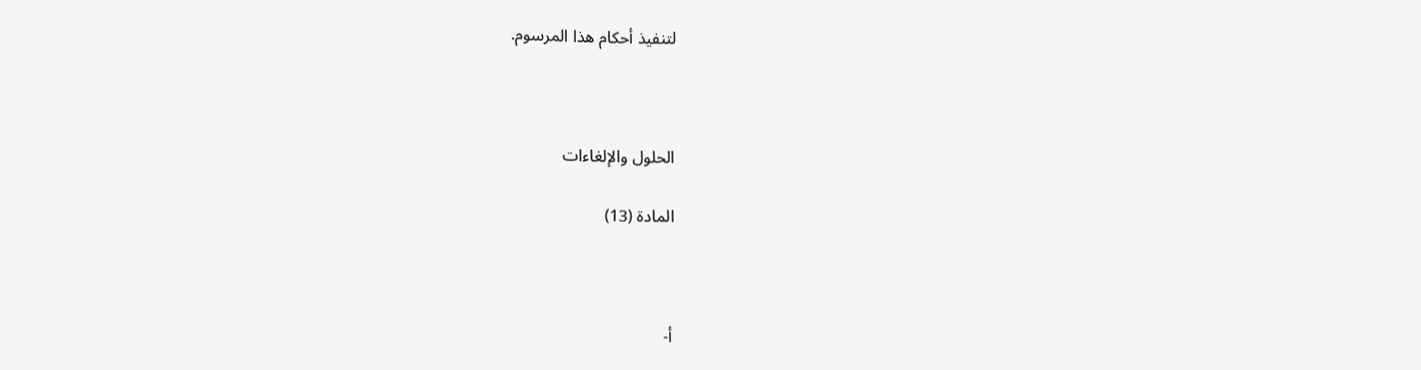لتنفيذ أحكام هذا المرسوم.



الحلول والإلغاءات

المادة (13)



أ-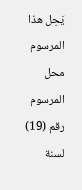يَحِل هذا المرسوم محل المرسوم رقم (19) لسنة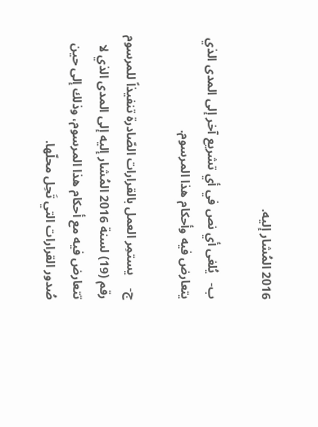2016 المُشار إليه.

ب-   يُلغى أي نص في أي تشريع آخر إلى المدى الذي يتعارض فيه وأحكام هذا المرسوم.

ج-    يستمِر العمل بالقرارات الصّادرة تنفيذاً للمرسوم رقم (19) لسنة 2016 المُشار إليه إلى المدى الذي لا تتعارض فيه مع أحكام هذا المرسوم، وذلك إلى حين صُدور القرارات التي تَحِل محلّها.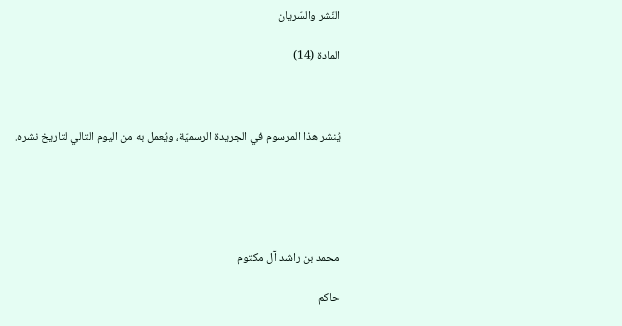النّشر والسّريان

المادة (14)



يُنشر هذا المرسوم في الجريدة الرسميّة، ويُعمل به من اليوم التالي لتاريخ نشره.





محمد بن راشد آل مكتوم

حاكم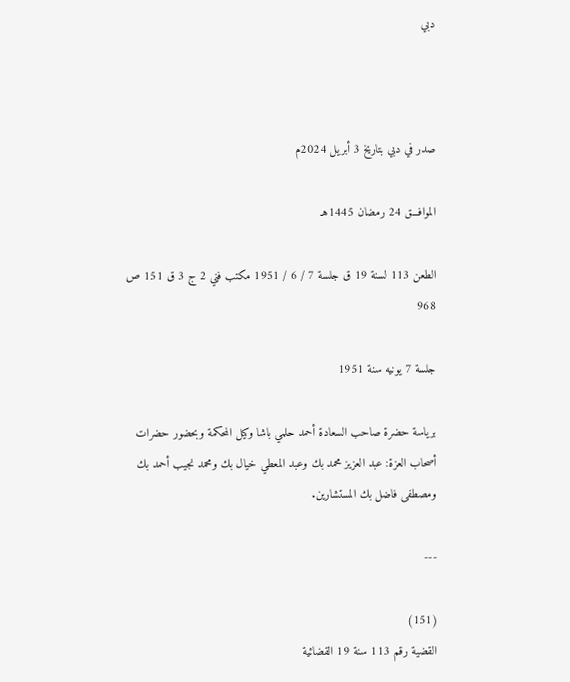دبي



صدر في دبي بتاريخ 3 أبريل 2024م

الموافـــق 24 رمضان 1445هـ

الطعن 113 لسنة 19 ق جلسة 7 / 6 / 1951 مكتب فني 2 ج 3 ق 151 ص 968

جلسة 7 يونيه سنة 1951

برياسة حضرة صاحب السعادة أحمد حلمي باشا وكيل المحكمة وبحضور حضرات أصحاب العزة: عبد العزيز محمد بك وعبد المعطي خيال بك ومحمد نجيب أحمد بك ومصطفى فاضل بك المستشارين.

---

(151)
القضية رقم 113 سنة 19 القضائية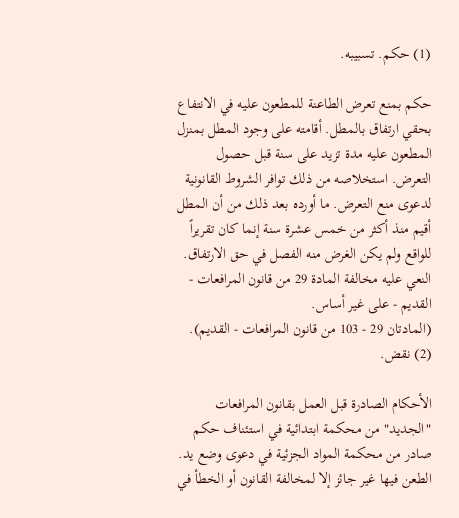(1) حكم. تسبيبه.

حكم بمنع تعرض الطاعنة للمطعون عليه في الانتفاع بحقي ارتفاق بالمطل. أقامته على وجود المطل بمنزل المطعون عليه مدة تزيد على سنة قبل حصول التعرض. استخلاصه من ذلك توافر الشروط القانونية لدعوى منع التعرض. ما أورده بعد ذلك من أن المطل أقيم منذ أكثر من خمس عشرة سنة إنما كان تقريراً للواقع ولم يكن الغرض منه الفصل في حق الارتفاق. النعي عليه مخالفة المادة 29 من قانون المرافعات - القديم - على غير أساس.
(المادتان 29 - 103 من قانون المرافعات - القديم).
(2) نقض.

الأحكام الصادرة قبل العمل بقانون المرافعات "الجديد" من محكمة ابتدائية في استئناف حكم صادر من محكمة المواد الجزئية في دعوى وضع يد. الطعن فيها غير جائز إلا لمخالفة القانون أو الخطأ في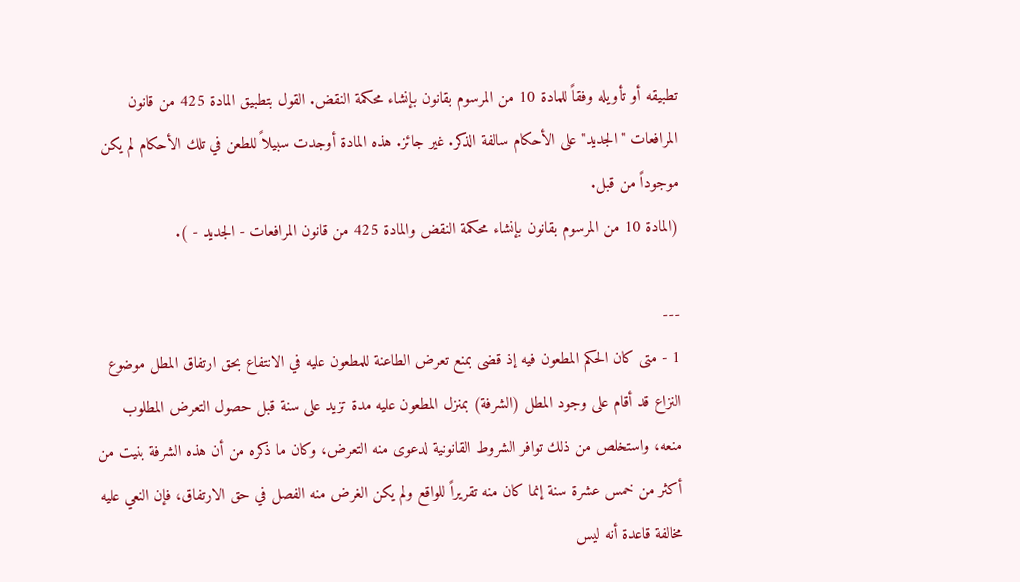تطبيقه أو تأويله وفقاً للمادة 10 من المرسوم بقانون بإنشاء محكمة النقض. القول بتطبيق المادة 425 من قانون المرافعات "الجديد" على الأحكام سالفة الذكر. غير جائز. هذه المادة أوجدت سبيلاً للطعن في تلك الأحكام لم يكن موجوداً من قبل.
(المادة 10 من المرسوم بقانون بإنشاء محكمة النقض والمادة 425 من قانون المرافعات - الجديد - ).

---
1 - متى كان الحكم المطعون فيه إذ قضى بمنع تعرض الطاعنة للمطعون عليه في الانتفاع بحق ارتفاق المطل موضوع النزاع قد أقام على وجود المطل (الشرفة) بمنزل المطعون عليه مدة تزيد على سنة قبل حصول التعرض المطلوب منعه، واستخلص من ذلك توافر الشروط القانونية لدعوى منه التعرض، وكان ما ذكره من أن هذه الشرفة بنيت من أكثر من خمس عشرة سنة إنما كان منه تقريراً للواقع ولم يكن الغرض منه الفصل في حق الارتفاق، فإن النعي عليه مخالفة قاعدة أنه ليس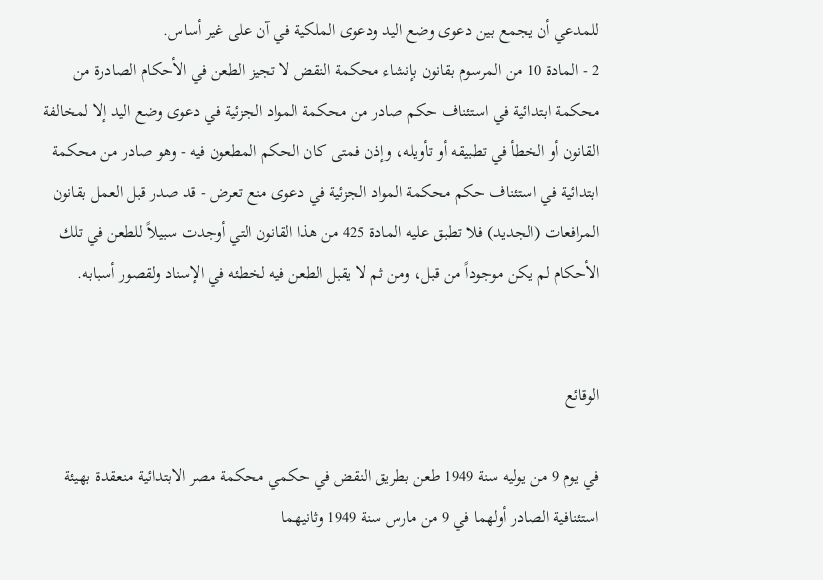للمدعي أن يجمع بين دعوى وضع اليد ودعوى الملكية في آن على غير أساس.
2 - المادة 10 من المرسوم بقانون بإنشاء محكمة النقض لا تجيز الطعن في الأحكام الصادرة من محكمة ابتدائية في استئناف حكم صادر من محكمة المواد الجزئية في دعوى وضع اليد إلا لمخالفة القانون أو الخطأ في تطبيقه أو تأويله، وإذن فمتى كان الحكم المطعون فيه - وهو صادر من محكمة ابتدائية في استئناف حكم محكمة المواد الجزئية في دعوى منع تعرض - قد صدر قبل العمل بقانون المرافعات (الجديد) فلا تطبق عليه المادة 425 من هذا القانون التي أوجدت سبيلاً للطعن في تلك الأحكام لم يكن موجوداً من قبل، ومن ثم لا يقبل الطعن فيه لخطئه في الإسناد ولقصور أسبابه.


الوقائع

في يوم 9 من يوليه سنة 1949 طعن بطريق النقض في حكمي محكمة مصر الابتدائية منعقدة بهيئة استئنافية الصادر أولهما في 9 من مارس سنة 1949 وثانيهما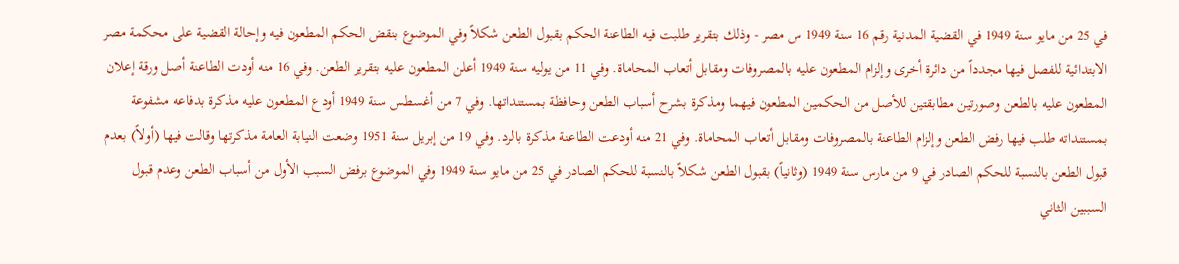في 25 من مايو سنة 1949 في القضية المدنية رقم 16 سنة 1949 س مصر - وذلك بتقرير طلبت فيه الطاعنة الحكم بقبول الطعن شكلاً وفي الموضوع بنقض الحكم المطعون فيه وإحالة القضية على محكمة مصر الابتدائية للفصل فيها مجدداً من دائرة أخرى وإلزام المطعون عليه بالمصروفات ومقابل أتعاب المحاماة. وفي 11 من يوليه سنة 1949 أعلن المطعون عليه بتقرير الطعن. وفي 16 منه أودت الطاعنة أصل ورقة إعلان المطعون عليه بالطعن وصورتين مطابقتين للأصل من الحكمين المطعون فيهما ومذكرة بشرح أسباب الطعن وحافظة بمستنداتها. وفي 7 من أغسطس سنة 1949 أودع المطعون عليه مذكرة بدفاعه مشفوعة بمستنداته طلب فيها رفض الطعن وإلزام الطاعنة بالمصروفات ومقابل أتعاب المحاماة. وفي 21 منه أودعت الطاعنة مذكرة بالرد. وفي 19 من إبريل سنة 1951 وضعت النيابة العامة مذكرتها وقالت فيها (أولاً) بعدم قبول الطعن بالنسبة للحكم الصادر في 9 من مارس سنة 1949 (وثانياً) بقبول الطعن شكلاً بالنسبة للحكم الصادر في 25 من مايو سنة 1949 وفي الموضوع برفض السبب الأول من أسباب الطعن وعدم قبول السببين الثاني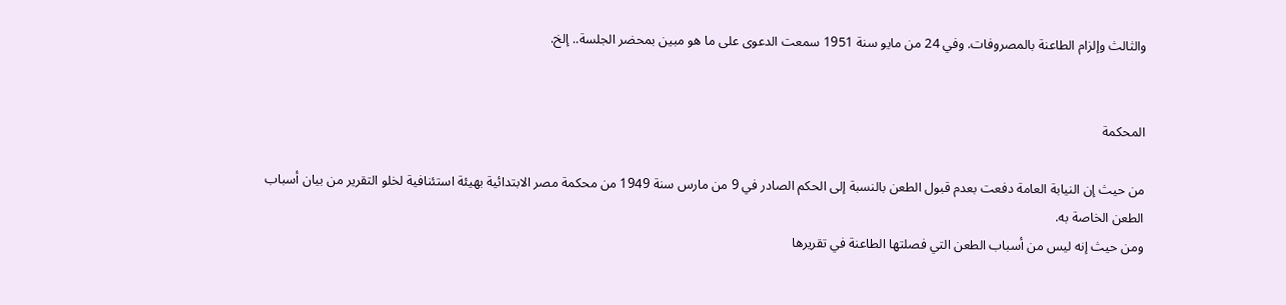والثالث وإلزام الطاعنة بالمصروفات. وفي 24 من مايو سنة 1951 سمعت الدعوى على ما هو مبين بمحضر الجلسة.. إلخ.


المحكمة

من حيث إن النيابة العامة دفعت بعدم قبول الطعن بالنسبة إلى الحكم الصادر في 9 من مارس سنة 1949 من محكمة مصر الابتدائية بهيئة استئنافية لخلو التقرير من بيان أسباب الطعن الخاصة به.
ومن حيث إنه ليس من أسباب الطعن التي فصلتها الطاعنة في تقريرها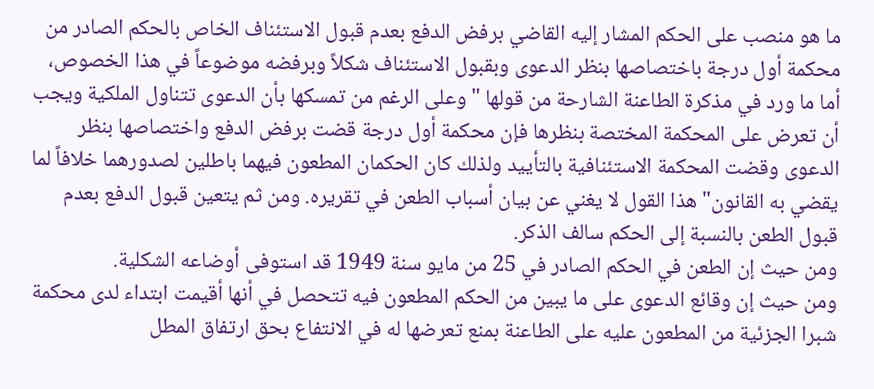ما هو منصب على الحكم المشار إليه القاضي برفض الدفع بعدم قبول الاستئناف الخاص بالحكم الصادر من محكمة أول درجة باختصاصها بنظر الدعوى وبقبول الاستئناف شكلاً وبرفضه موضوعاً في هذا الخصوص، أما ما ورد في مذكرة الطاعنة الشارحة من قولها "وعلى الرغم من تمسكها بأن الدعوى تتناول الملكية ويجب أن تعرض على المحكمة المختصة بنظرها فإن محكمة أول درجة قضت برفض الدفع واختصاصها بنظر الدعوى وقضت المحكمة الاستئنافية بالتأييد ولذلك كان الحكمان المطعون فيهما باطلين لصدورهما خلافاً لما يقضي به القانون" هذا القول لا يغني عن بيان أسباب الطعن في تقريره. ومن ثم يتعين قبول الدفع بعدم قبول الطعن بالنسبة إلى الحكم سالف الذكر.
ومن حيث إن الطعن في الحكم الصادر في 25 من مايو سنة 1949 قد استوفى أوضاعه الشكلية.
ومن حيث إن وقائع الدعوى على ما يبين من الحكم المطعون فيه تتحصل في أنها أقيمت ابتداء لدى محكمة شبرا الجزئية من المطعون عليه على الطاعنة بمنع تعرضها له في الانتفاع بحق ارتفاق المطل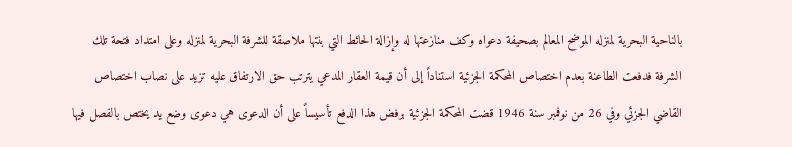بالناحية البحرية لمنزله الموضح المعالم بصحيفة دعواه وكف منازعتها له وإزالة الحائط التي بنتها ملاصقة للشرفة البحرية لمنزله وعلى امتداد فتحة تلك الشرفة فدفعت الطاعنة بعدم اختصاص المحكمة الجزئية استناداً إلى أن قيمة العقار المدعي يترتب حق الارتفاق عليه تزيد على نصاب اختصاص القاضي الجزئي وفي 26 من نوفمبر سنة 1946 قضت المحكمة الجزئية برفض هذا الدفع تأسيساً على أن الدعوى هي دعوى وضع يد يختص بالفصل فيها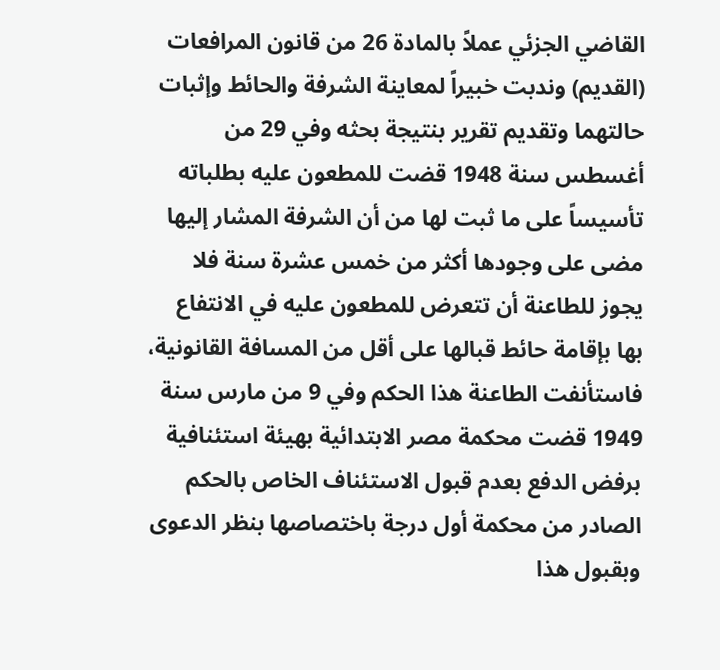القاضي الجزئي عملاً بالمادة 26 من قانون المرافعات (القديم) وندبت خبيراً لمعاينة الشرفة والحائط وإثبات حالتهما وتقديم تقرير بنتيجة بحثه وفي 29 من أغسطس سنة 1948 قضت للمطعون عليه بطلباته تأسيساً على ما ثبت لها من أن الشرفة المشار إليها مضى على وجودها أكثر من خمس عشرة سنة فلا يجوز للطاعنة أن تتعرض للمطعون عليه في الانتفاع بها بإقامة حائط قبالها على أقل من المسافة القانونية، فاستأنفت الطاعنة هذا الحكم وفي 9 من مارس سنة 1949 قضت محكمة مصر الابتدائية بهيئة استئنافية برفض الدفع بعدم قبول الاستئناف الخاص بالحكم الصادر من محكمة أول درجة باختصاصها بنظر الدعوى وبقبول هذا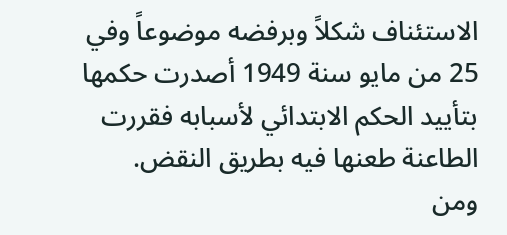الاستئناف شكلاً وبرفضه موضوعاً وفي 25 من مايو سنة 1949 أصدرت حكمها بتأييد الحكم الابتدائي لأسبابه فقررت الطاعنة طعنها فيه بطريق النقض.
ومن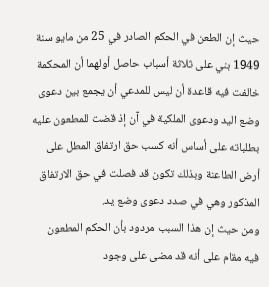حيث إن الطعن في الحكم الصادر في 25 من مايو سنة 1949 بني على ثلاثة أسباب حاصل أولهما أن المحكمة خالفت فيه قاعدة أن ليس للمدعي أن يجمع بين دعوى وضع اليد ودعوى الملكية في آن إذ قضت للمطعون عليه بطلباته على أساس أنه كسب حق ارتفاق المطل على أرض الطاعنة وبذلك تكون قد فصلت في حق الارتفاق المذكور وهي في صدد دعوى وضع يد.
ومن حيث إن هذا السبب مردود بأن الحكم المطعون فيه مقام على أنه قد مضى على وجود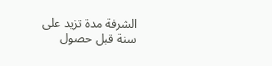الشرفة مدة تزيد على سنة قبل حصول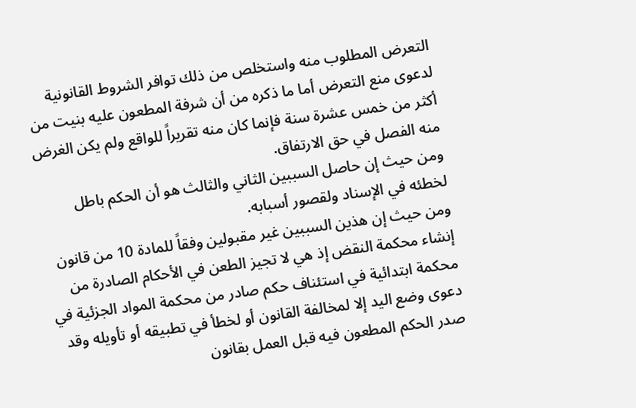التعرض المطلوب منه واستخلص من ذلك توافر الشروط القانونية لدعوى منع التعرض أما ما ذكره من أن شرفة المطعون عليه بنيت من أكثر من خمس عشرة سنة فإنما كان منه تقريراً للواقع ولم يكن الغرض منه الفصل في حق الارتفاق.
ومن حيث إن حاصل السببين الثاني والثالث هو أن الحكم باطل لخطئه في الإسناد ولقصور أسبابه.
ومن حيث إن هذين السببين غير مقبولين وفقاً للمادة 10 من قانون إنشاء محكمة النقض إذ هي لا تجيز الطعن في الأحكام الصادرة من محكمة ابتدائية في استئناف حكم صادر من محكمة المواد الجزئية في دعوى وضع اليد إلا لمخالفة القانون أو لخطأ في تطبيقه أو تأويله وقد صدر الحكم المطعون فيه قبل العمل بقانون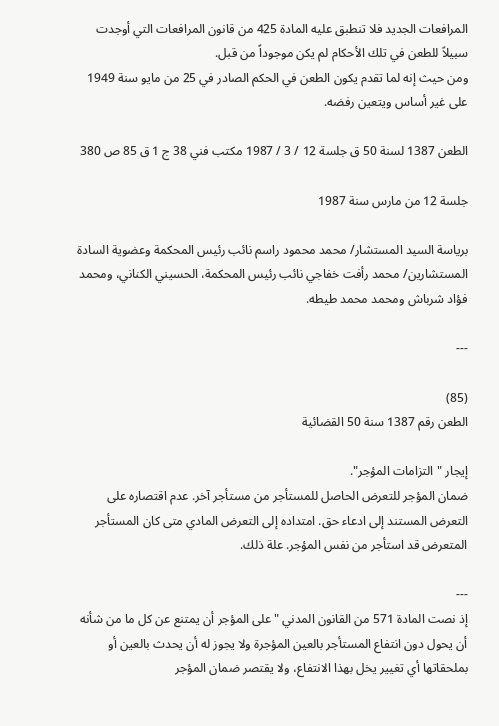المرافعات الجديد فلا تنطبق عليه المادة 425 من قانون المرافعات التي أوجدت سبيلاً للطعن في تلك الأحكام لم يكن موجوداً من قبل.
ومن حيث إنه لما تقدم يكون الطعن في الحكم الصادر في 25 من مايو سنة 1949 على غير أساس ويتعين رفضه.

الطعن 1387 لسنة 50 ق جلسة 12 / 3 / 1987 مكتب فني 38 ج 1 ق 85 ص 380

جلسة 12 من مارس سنة 1987

برياسة السيد المستشار/ محمد محمود راسم نائب رئيس المحكمة وعضوية السادة المستشارين/ محمد رأفت خفاجي نائب رئيس المحكمة، الحسيني الكناني، ومحمد فؤاد شرباش ومحمد محمد طيطه.

---

(85)
الطعن رقم 1387 سنة 50 القضائية

إيجار "التزامات المؤجر".
ضمان المؤجر للتعرض الحاصل للمستأجر من مستأجر آخر. عدم اقتصاره على التعرض المستند إلى ادعاء حق. امتداده إلى التعرض المادي متى كان المستأجر المتعرض قد استأجر من نفس المؤجر. علة ذلك.

---
إذ نصت المادة 571 من القانون المدني "على المؤجر أن يمتنع عن كل ما من شأنه أن يحول دون انتفاع المستأجر بالعين المؤجرة ولا يجوز له أن يحدث بالعين أو بملحقاتها أي تغيير يخل بهذا الانتفاع، ولا يقتصر ضمان المؤجر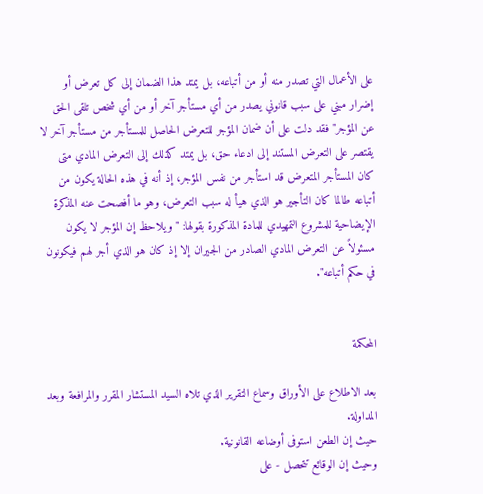على الأعمال التي تصدر منه أو من أتباعه، بل يمتد هذا الضمان إلى كل تعرض أو إضرار مبني على سبب قانوني يصدر من أي مستأجر آخر أو من أي شخص تلقى الحق عن المؤجر" فقد دلت على أن ضمان المؤجر للتعرض الحاصل للمستأجر من مستأجر آخر لا يقتصر على التعرض المستند إلى ادعاء حق، بل يمتد كذلك إلى التعرض المادي متى كان المستأجر المتعرض قد استأجر من نفس المؤجر، إذ أنه في هذه الحالة يكون من أتباعه طالما كان التأجير هو الذي هيأ له سبب التعرض، وهو ما أفصحت عنه المذكرة الإيضاحية للمشروع التمهيدي للمادة المذكورة بقولها: "ويلاحظ إن المؤجر لا يكون مسئولاً عن التعرض المادي الصادر من الجيران إلا إذ كان هو الذي أجر لهم فيكونون في حكم أتباعه".


المحكمة

بعد الاطلاع على الأوراق وسماع التقرير الذي تلاه السيد المستشار المقرر والمرافعة وبعد المداولة.
حيث إن الطعن استوفى أوضاعه القانونية.
وحيث إن الوقائع تتحصل - على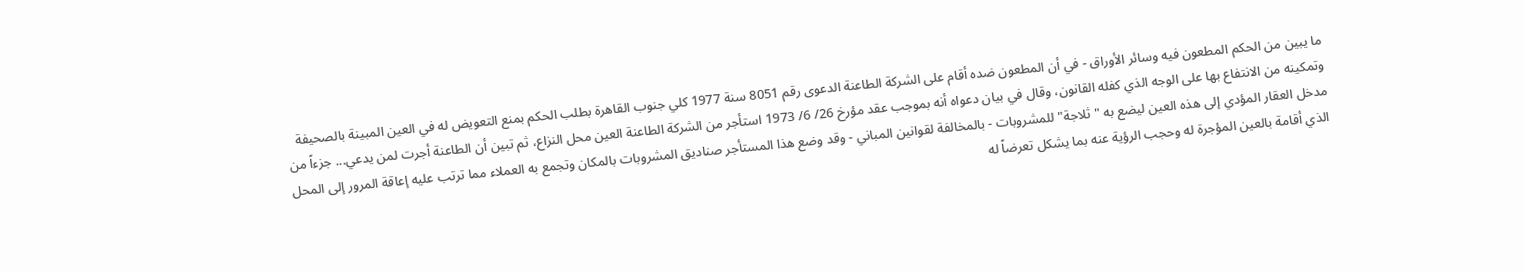ما يبين من الحكم المطعون فيه وسائر الأوراق - في أن المطعون ضده أقام على الشركة الطاعنة الدعوى رقم 8051 سنة 1977 كلي جنوب القاهرة بطلب الحكم بمنع التعويض له في العين المبينة بالصحيفة وتمكينه من الانتفاع بها على الوجه الذي كفله القانون، وقال في بيان دعواه أنه بموجب عقد مؤرخ 26/ 6/ 1973 استأجر من الشركة الطاعنة العين محل النزاع، ثم تبين أن الطاعنة أجرت لمن يدعي... جزءاً من مدخل العقار المؤدي إلى هذه العين ليضع به "ثلاجة" للمشروبات - بالمخالفة لقوانين المباني - وقد وضع هذا المستأجر صناديق المشروبات بالمكان وتجمع به العملاء مما ترتب عليه إعاقة المرور إلى المحل الذي أقامة بالعين المؤجرة له وحجب الرؤية عنه بما يشكل تعرضاً له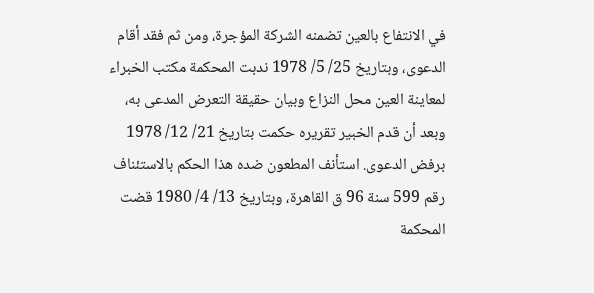في الانتفاع بالعين تضمنه الشركة المؤجرة، ومن ثم فقد أقام الدعوى، وبتاريخ 25/ 5/ 1978 ندبت المحكمة مكتب الخبراء لمعاينة العين محل النزاع وبيان حقيقة التعرض المدعى به، وبعد أن قدم الخبير تقريره حكمت بتاريخ 21/ 12/ 1978 برفض الدعوى. استأنف المطعون ضده هذا الحكم بالاستئناف رقم 599 سنة 96 ق القاهرة، وبتاريخ 13/ 4/ 1980 قضت المحكمة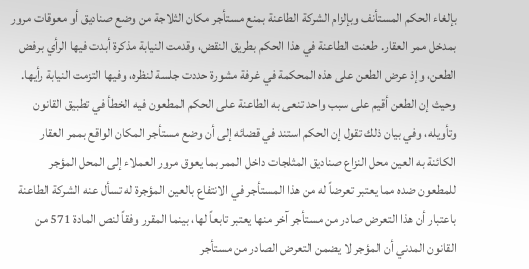بإلغاء الحكم المستأنف وبإلزام الشركة الطاعنة بمنع مستأجر مكان الثلاجة من وضع صناديق أو معوقات مرور بمدخل ممر العقار. طعنت الطاعنة في هذا الحكم بطريق النقض، وقدمت النيابة مذكرة أبدت فيها الرأي برفض الطعن، وإذ عرض الطعن على هذه المحكمة في غرفة مشورة حددت جلسة لنظره، وفيها التزمت النيابة رأيها.
وحيث إن الطعن أقيم على سبب واحد تنعى به الطاعنة على الحكم المطعون فيه الخطأ في تطبيق القانون وتأويله، وفي بيان ذلك تقول إن الحكم استند في قضائه إلى أن وضع مستأجر المكان الواقع بممر العقار الكائنة به العين محل النزاع صناديق المثلجات داخل الممر بما يعوق مرور العملاء إلى المحل المؤجر للمطعون ضده مما يعتبر تعرضاً له من هذا المستأجر في الانتفاع بالعين المؤجرة له تسأل عنه الشركة الطاعنة باعتبار أن هذا التعرض صادر من مستأجر آخر منها يعتبر تابعاً لها، بينما المقرر وفقاً لنص المادة 571 من القانون المدني أن المؤجر لا يضمن التعرض الصادر من مستأجر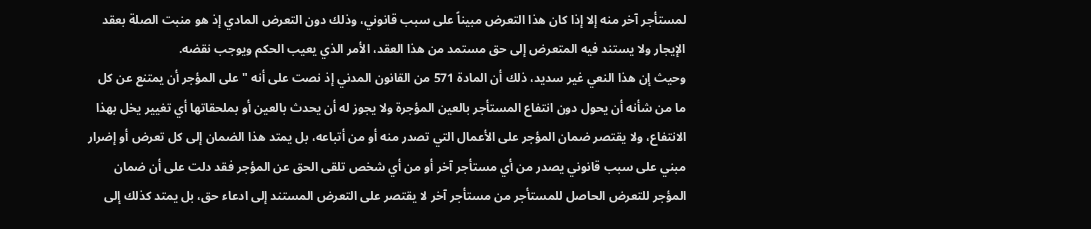لمستأجر آخر منه إلا إذا كان هذا التعرض مبيناً على سبب قانوني، وذلك دون التعرض المادي إذ هو منبت الصلة بعقد الإيجار ولا يستند فيه المتعرض إلى حق مستمد من هذا العقد، الأمر الذي يعيب الحكم ويوجب نقضه.
وحيث إن هذا النعي غير سديد، ذلك أن المادة 571 من القانون المدني إذ نصت على أنه "على المؤجر أن يمتنع عن كل ما من شأنه أن يحول دون انتفاع المستأجر بالعين المؤجرة ولا يجوز له أن يحدث بالعين أو بملحقاتها أي تغيير يخل بهذا الانتفاع، ولا يقتصر ضمان المؤجر على الأعمال التي تصدر منه أو من أتباعه، بل يمتد هذا الضمان إلى كل تعرض أو إضرار مبني على سبب قانوني يصدر من أي مستأجر آخر أو من أي شخص تلقى الحق عن المؤجر فقد دلت على أن ضمان المؤجر للتعرض الحاصل للمستأجر من مستأجر آخر لا يقتصر على التعرض المستند إلى ادعاء حق، بل يمتد كذلك إلى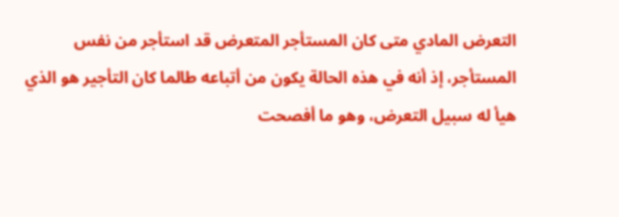التعرض المادي متى كان المستأجر المتعرض قد استأجر من نفس المستأجر، إذ أنه في هذه الحالة يكون من أتباعه طالما كان التأجير هو الذي هيأ له سبيل التعرض، وهو ما أفصحت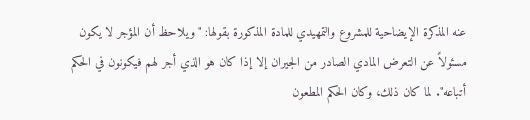عنه المذكرة الإيضاحية للمشروع والتمهيدي للمادة المذكورة بقولها: "ويلاحظ أن المؤجر لا يكون مسئولاً عن التعرض المادي الصادر من الجيران إلا إذا كان هو الذي أجر لهم فيكونون في الحكم أتباعه". لما كان ذلك، وكان الحكم المطعون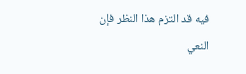فيه قد التزم هذا النظر فإن النعي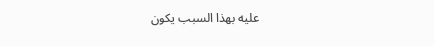عليه بهذا السبب يكون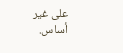على غير أساس.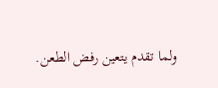ولما تقدم يتعين رفض الطعن.